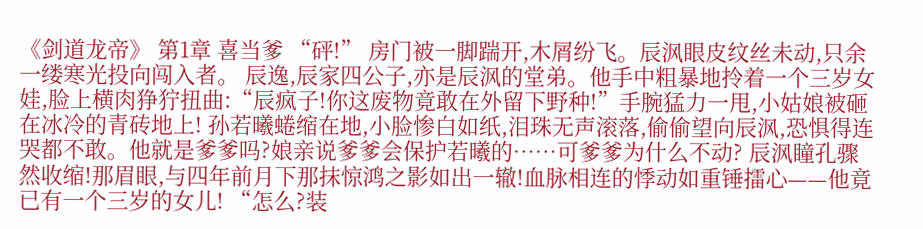《剑道龙帝》 第1章 喜当爹 “砰!” 房门被一脚踹开,木屑纷飞。辰沨眼皮纹丝未动,只余一缕寒光投向闯入者。 辰逸,辰家四公子,亦是辰沨的堂弟。他手中粗暴地拎着一个三岁女娃,脸上横肉狰狞扭曲:“辰疯子!你这废物竟敢在外留下野种!”手腕猛力一甩,小姑娘被砸在冰冷的青砖地上! 孙若曦蜷缩在地,小脸惨白如纸,泪珠无声滚落,偷偷望向辰沨,恐惧得连哭都不敢。他就是爹爹吗?娘亲说爹爹会保护若曦的……可爹爹为什么不动? 辰沨瞳孔骤然收缩!那眉眼,与四年前月下那抹惊鸿之影如出一辙!血脉相连的悸动如重锤擂心——他竟已有一个三岁的女儿! “怎么?装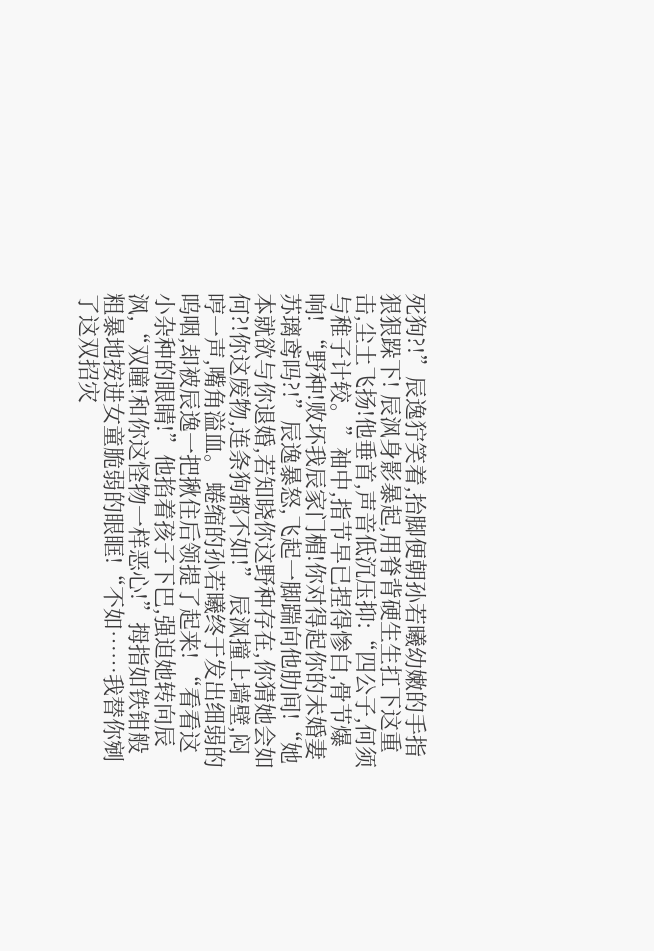死狗?!”辰逸狞笑着,抬脚便朝孙若曦幼嫩的手指狠狠跺下! 辰沨身影暴起,用脊背硬生生扛下这重击,尘土飞扬!他垂首,声音低沉压抑:“四公子,何须与稚子计较。”袖中,指节早已捏得惨白,骨节爆响! “野种!败坏我辰家门楣!你对得起你的未婚妻苏璃鸢吗?!”辰逸暴怒,飞起一脚踹向他肋间!“她本就欲与你退婚,若知晓你这野种存在,你猜她会如何?!你这废物,连条狗都不如!” 辰沨撞上墙壁,闷哼一声,嘴角溢血。 蜷缩的孙若曦终于发出细弱的呜咽,却被辰逸一把揪住后领提了起来! “看看这小杂种的眼睛!”他掐着孩子下巴,强迫她转向辰沨,“双瞳!和你这怪物一样恶心!”拇指如铁钳般粗暴地按进女童脆弱的眼眶!“不如……我替你剜了这双招灾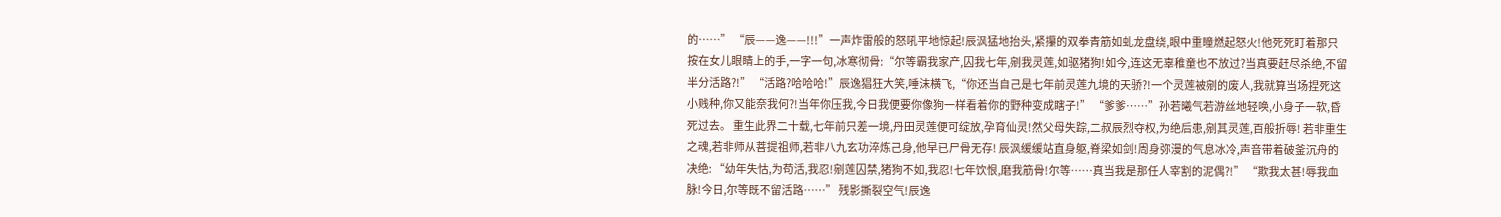的……” “辰——逸——!!!”一声炸雷般的怒吼平地惊起!辰沨猛地抬头,紧攥的双拳青筋如虬龙盘绕,眼中重瞳燃起怒火!他死死盯着那只按在女儿眼睛上的手,一字一句,冰寒彻骨:“尔等霸我家产,囚我七年,剜我灵莲,如驱猪狗!如今,连这无辜稚童也不放过?当真要赶尽杀绝,不留半分活路?!” “活路?哈哈哈!”辰逸猖狂大笑,唾沫横飞,“你还当自己是七年前灵莲九境的天骄?!一个灵莲被剜的废人,我就算当场捏死这小贱种,你又能奈我何?!当年你压我,今日我便要你像狗一样看着你的野种变成瞎子!” “爹爹……”孙若曦气若游丝地轻唤,小身子一软,昏死过去。 重生此界二十载,七年前只差一境,丹田灵莲便可绽放,孕育仙灵!然父母失踪,二叔辰烈夺权,为绝后患,剜其灵莲,百般折辱! 若非重生之魂,若非师从菩提祖师,若非八九玄功淬炼己身,他早已尸骨无存! 辰沨缓缓站直身躯,脊梁如剑!周身弥漫的气息冰冷,声音带着破釜沉舟的决绝: “幼年失怙,为苟活,我忍!剜莲囚禁,猪狗不如,我忍!七年饮恨,磨我筋骨!尔等……真当我是那任人宰割的泥偶?!” “欺我太甚!辱我血脉!今日,尔等既不留活路……” 残影撕裂空气!辰逸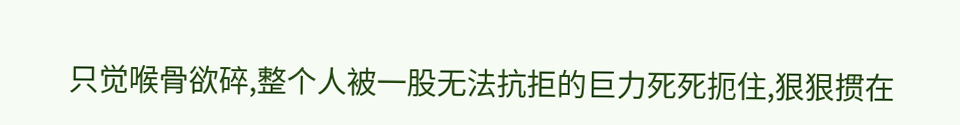只觉喉骨欲碎,整个人被一股无法抗拒的巨力死死扼住,狠狠掼在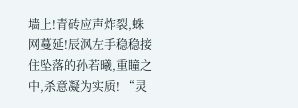墙上!青砖应声炸裂,蛛网蔓延!辰沨左手稳稳接住坠落的孙若曦,重瞳之中,杀意凝为实质! “灵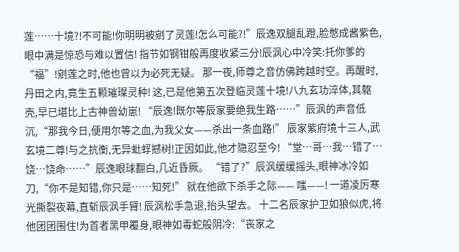莲……十境?!不可能!你明明被剜了灵莲!怎么可能?!”辰逸双腿乱蹬,脸憋成酱紫色,眼中满是惊恐与难以置信! 指节如钢钳般再度收紧三分!辰沨心中冷笑:托你爹的“福”!剜莲之时,他也曾以为必死无疑。 那一夜,师尊之音仿佛跨越时空。再醒时,丹田之内,竟生五颗璀璨灵种! 这,已是他第五次登临灵莲十境!八九玄功淬体,其躯壳,早已堪比上古神兽幼崽! “辰逸!既尔等辰家要绝我生路……”辰沨的声音低沉,“那我今日,便用尔等之血,为我父女——杀出一条血路!” 辰家紫府境十三人,武玄境二尊!与之抗衡,无异蚍蜉撼树!正因如此,他才隐忍至今! “堂…哥…我…错了…饶…饶命……”辰逸眼球翻白,几近昏厥。 “错了?”辰沨缓缓摇头,眼神冰冷如刀,“你不是知错,你只是……知死!” 就在他欲下杀手之际—— 嗤——! 一道凌厉寒光撕裂夜幕,直斩辰沨手臂! 辰沨松手急退,抬头望去。 十二名辰家护卫如狼似虎,将他团团围住!为首者黑甲覆身,眼神如毒蛇般阴冷:“丧家之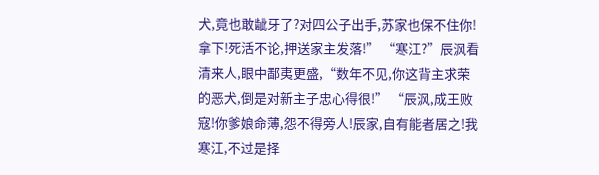犬,竟也敢龇牙了?对四公子出手,苏家也保不住你!拿下!死活不论,押送家主发落!” “寒江?”辰沨看清来人,眼中鄙夷更盛,“数年不见,你这背主求荣的恶犬,倒是对新主子忠心得很!” “辰沨,成王败寇!你爹娘命薄,怨不得旁人!辰家,自有能者居之!我寒江,不过是择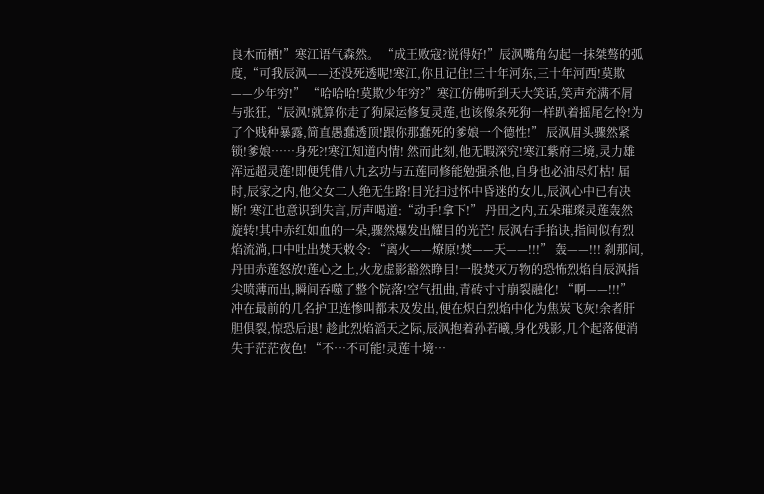良木而栖!”寒江语气森然。 “成王败寇?说得好!”辰沨嘴角勾起一抹桀骜的弧度,“可我辰沨——还没死透呢!寒江,你且记住!三十年河东,三十年河西!莫欺——少年穷!” “哈哈哈!莫欺少年穷?”寒江仿佛听到天大笑话,笑声充满不屑与张狂,“辰沨!就算你走了狗屎运修复灵莲,也该像条死狗一样趴着摇尾乞怜!为了个贱种暴露,简直愚蠢透顶!跟你那蠢死的爹娘一个德性!” 辰沨眉头骤然紧锁!爹娘……身死?!寒江知道内情! 然而此刻,他无暇深究!寒江紫府三境,灵力雄浑远超灵莲!即便凭借八九玄功与五莲同修能勉强杀他,自身也必油尽灯枯! 届时,辰家之内,他父女二人绝无生路!目光扫过怀中昏迷的女儿,辰沨心中已有决断! 寒江也意识到失言,厉声喝道:“动手!拿下!” 丹田之内,五朵璀璨灵莲轰然旋转!其中赤红如血的一朵,骤然爆发出耀目的光芒! 辰沨右手掐诀,指间似有烈焰流淌,口中吐出焚天敕令: “离火——燎原!焚——天——!!!” 轰——!!! 刹那间,丹田赤莲怒放!莲心之上,火龙虚影豁然睁目!一股焚灭万物的恐怖烈焰自辰沨指尖喷薄而出,瞬间吞噬了整个院落!空气扭曲,青砖寸寸崩裂融化! “啊——!!!” 冲在最前的几名护卫连惨叫都未及发出,便在炽白烈焰中化为焦炭飞灰!余者肝胆俱裂,惊恐后退! 趁此烈焰滔天之际,辰沨抱着孙若曦,身化残影,几个起落便消失于茫茫夜色! “不…不可能!灵莲十境…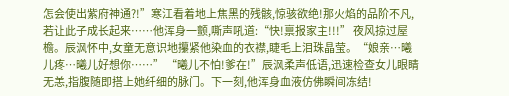怎会使出紫府神通?!”寒江看着地上焦黑的残骸,惊骇欲绝!那火焰的品阶不凡,若让此子成长起来……他浑身一颤,嘶声吼道:“快!禀报家主!!!” 夜风掠过屋檐。辰沨怀中,女童无意识地攥紧他染血的衣襟,睫毛上泪珠晶莹。“娘亲…曦儿疼…曦儿好想你……” “曦儿不怕!爹在!”辰沨柔声低语,迅速检查女儿眼睛无恙,指腹随即搭上她纤细的脉门。下一刻,他浑身血液仿佛瞬间冻结!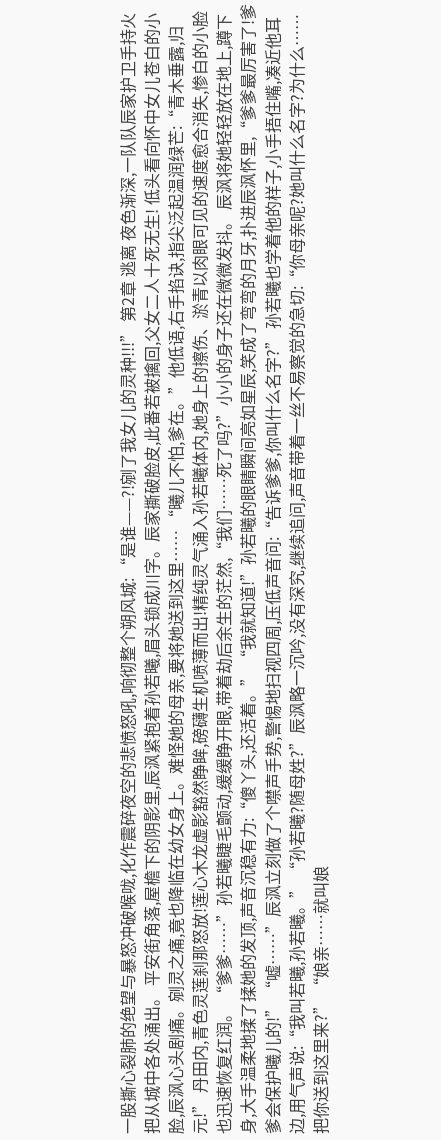一股撕心裂肺的绝望与暴怒冲破喉咙,化作震碎夜空的悲愤怒吼,响彻整个朔风城: “是谁——?!剜了我女儿的灵种!!!” 第2章 逃离 夜色渐深,一队队辰家护卫手持火把从城中各处涌出。 平安街角落,屋檐下的阴影里,辰沨紧抱着孙若曦,眉头锁成川字。辰家撕破脸皮,此番若被擒回,父女二人十死无生! 低头看向怀中女儿苍白的小脸,辰沨心头剧痛。剜灵之痛,竟也降临在幼女身上。难怪她的母亲,要将她送到这里…… “曦儿不怕,爹在。”他低语,右手掐诀,指尖泛起温润绿芒:“青木垂露,归元!” 丹田内,青色灵莲刹那怒放!莲心木龙虚影豁然睁眸,磅礴生机喷薄而出!精纯灵气涌入孙若曦体内,她身上的擦伤、淤青以肉眼可见的速度愈合消失,惨白的小脸也迅速恢复红润。 “爹爹……”孙若曦睫毛颤动,缓缓睁开眼,带着劫后余生的茫然,“我们……死了吗?”小小的身子还在微微发抖。 辰沨将她轻轻放在地上,蹲下身,大手温柔地揉了揉她的发顶,声音沉稳有力:“傻丫头,还活着。” “我就知道!”孙若曦的眼睛瞬间亮如星辰,笑成了弯弯的月牙,扑进辰沨怀里,“爹爹最厉害了!爹爹会保护曦儿的!” “嘘……”辰沨立刻做了个噤声手势,警惕地扫视四周,压低声音问:“告诉爹爹,你叫什么名字?” 孙若曦也学着他的样子,小手捂住嘴,凑近他耳边,用气声说:“我叫若曦,孙若曦。” “孙若曦?随母姓?”辰沨略一沉吟,没有深究,继续追问,声音带着一丝不易察觉的急切:“你母亲呢?她叫什么名字?为什么……把你送到这里来?” “娘亲……就叫娘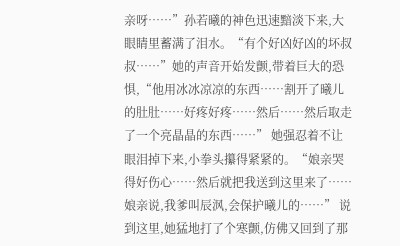亲呀……”孙若曦的神色迅速黯淡下来,大眼睛里蓄满了泪水。“有个好凶好凶的坏叔叔……”她的声音开始发颤,带着巨大的恐惧,“他用冰冰凉凉的东西……割开了曦儿的肚肚……好疼好疼……然后……然后取走了一个亮晶晶的东西……” 她强忍着不让眼泪掉下来,小拳头攥得紧紧的。“娘亲哭得好伤心……然后就把我送到这里来了……娘亲说,我爹叫辰沨,会保护曦儿的……” 说到这里,她猛地打了个寒颤,仿佛又回到了那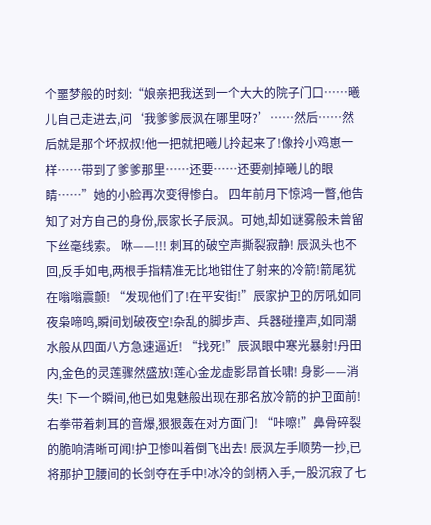个噩梦般的时刻:“娘亲把我送到一个大大的院子门口……曦儿自己走进去,问‘我爹爹辰沨在哪里呀?’……然后……然后就是那个坏叔叔!他一把就把曦儿拎起来了!像拎小鸡崽一样……带到了爹爹那里……还要……还要剜掉曦儿的眼睛……”她的小脸再次变得惨白。 四年前月下惊鸿一瞥,他告知了对方自己的身份,辰家长子辰沨。可她,却如谜雾般未曾留下丝毫线索。 咻——!!! 刺耳的破空声撕裂寂静! 辰沨头也不回,反手如电,两根手指精准无比地钳住了射来的冷箭!箭尾犹在嗡嗡震颤! “发现他们了!在平安街!”辰家护卫的厉吼如同夜枭啼鸣,瞬间划破夜空!杂乱的脚步声、兵器碰撞声,如同潮水般从四面八方急速逼近! “找死!”辰沨眼中寒光暴射!丹田内,金色的灵莲骤然盛放!莲心金龙虚影昂首长啸! 身影——消失! 下一个瞬间,他已如鬼魅般出现在那名放冷箭的护卫面前!右拳带着刺耳的音爆,狠狠轰在对方面门! “咔嚓!”鼻骨碎裂的脆响清晰可闻!护卫惨叫着倒飞出去! 辰沨左手顺势一抄,已将那护卫腰间的长剑夺在手中!冰冷的剑柄入手,一股沉寂了七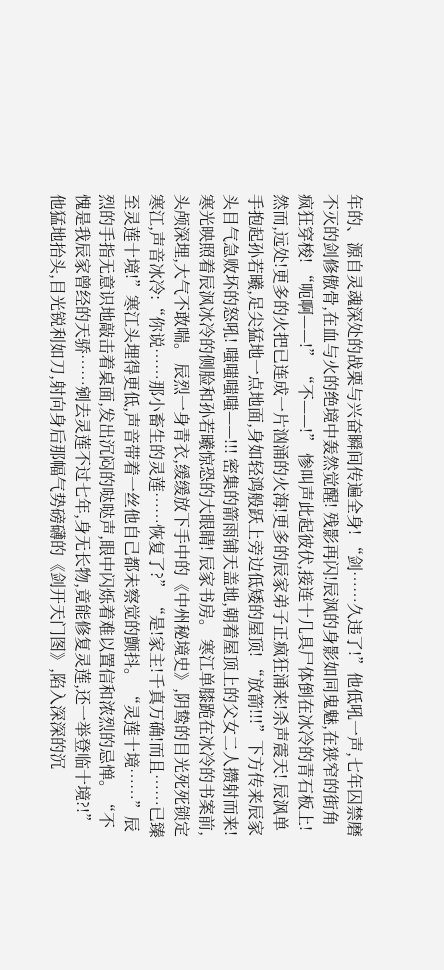年的、源自灵魂深处的战栗与兴奋瞬间传遍全身! “剑……久违了!”他低吼一声,七年囚禁磨不灭的剑修傲骨,在血与火的绝境中轰然觉醒! 残影再闪!辰沨的身影如同鬼魅,在狭窄的街角疯狂穿梭! “呃啊——!” “不——!” 惨叫声此起彼伏,接连十几具尸体倒在冰冷的青石板上! 然而,远处!更多的火把已连成一片汹涌的火海!更多的辰家弟子正疯狂涌来!杀声震天! 辰沨单手抱起孙若曦,足尖猛地一点地面,身如轻鸿般跃上旁边低矮的屋顶! “放箭!!!”下方传来辰家头目气急败坏的怒吼! 嗤嗤嗤嗤——!!! 密集的箭雨铺天盖地,朝着屋顶上的父女二人攒射而来!寒光映照着辰沨冰冷的侧脸和孙若曦惊恐的大眼睛! 辰家书房。 寒江单膝跪在冰冷的书案前,头颅深埋,大气不敢喘。 辰烈一身青衣,缓缓放下手中的《中州秘境史》,阴鸷的目光死死锁定寒江,声音冰冷:“你说……那小畜生的灵莲……恢复了?” “是!家主!千真万确!而且……已臻至灵莲十境!”寒江头埋得更低,声音带着一丝他自己都未察觉的颤抖。 “灵莲十境……”辰烈的手指无意识地敲击着桌面,发出沉闷的哒哒声,眼中闪烁着难以置信和浓烈的忌惮。“不愧是我辰家曾经的天骄……剜去灵莲不过七年,身无长物,竟能修复灵莲,还一举登临十境?!” 他猛地抬头,目光锐利如刀,射向身后那幅气势磅礴的《剑开天门图》,陷入深深的沉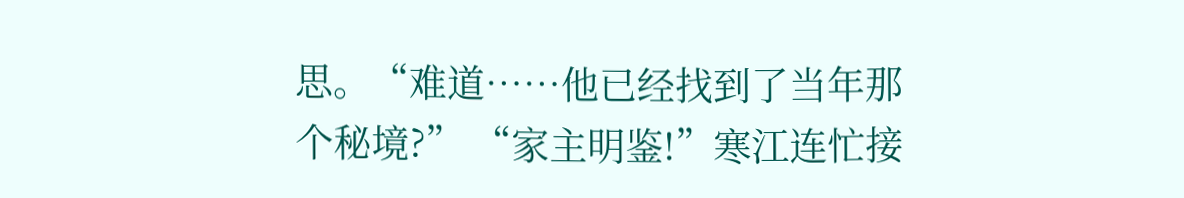思。“难道……他已经找到了当年那个秘境?” “家主明鉴!”寒江连忙接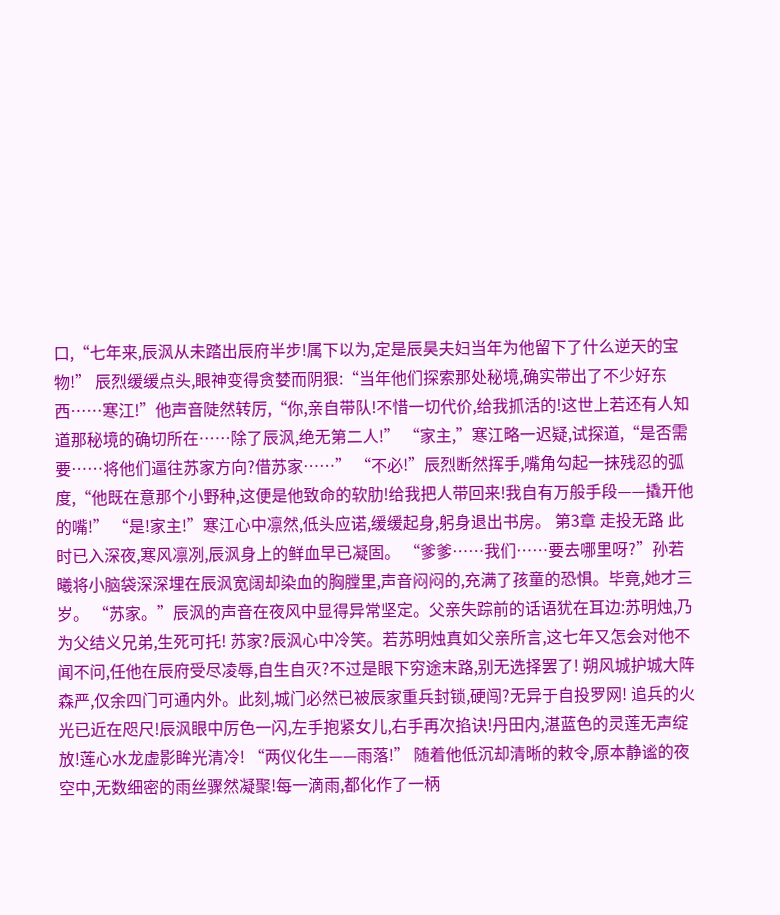口,“七年来,辰沨从未踏出辰府半步!属下以为,定是辰昊夫妇当年为他留下了什么逆天的宝物!” 辰烈缓缓点头,眼神变得贪婪而阴狠:“当年他们探索那处秘境,确实带出了不少好东西……寒江!”他声音陡然转厉,“你,亲自带队!不惜一切代价,给我抓活的!这世上若还有人知道那秘境的确切所在……除了辰沨,绝无第二人!” “家主,”寒江略一迟疑,试探道,“是否需要……将他们逼往苏家方向?借苏家……” “不必!”辰烈断然挥手,嘴角勾起一抹残忍的弧度,“他既在意那个小野种,这便是他致命的软肋!给我把人带回来!我自有万般手段——撬开他的嘴!” “是!家主!”寒江心中凛然,低头应诺,缓缓起身,躬身退出书房。 第3章 走投无路 此时已入深夜,寒风凛冽,辰沨身上的鲜血早已凝固。 “爹爹……我们……要去哪里呀?”孙若曦将小脑袋深深埋在辰沨宽阔却染血的胸膛里,声音闷闷的,充满了孩童的恐惧。毕竟,她才三岁。 “苏家。”辰沨的声音在夜风中显得异常坚定。父亲失踪前的话语犹在耳边:苏明烛,乃为父结义兄弟,生死可托! 苏家?辰沨心中冷笑。若苏明烛真如父亲所言,这七年又怎会对他不闻不问,任他在辰府受尽凌辱,自生自灭?不过是眼下穷途末路,别无选择罢了! 朔风城护城大阵森严,仅余四门可通内外。此刻,城门必然已被辰家重兵封锁,硬闯?无异于自投罗网! 追兵的火光已近在咫尺!辰沨眼中厉色一闪,左手抱紧女儿,右手再次掐诀!丹田内,湛蓝色的灵莲无声绽放!莲心水龙虚影眸光清冷! “两仪化生——雨落!” 随着他低沉却清晰的敕令,原本静谧的夜空中,无数细密的雨丝骤然凝聚!每一滴雨,都化作了一柄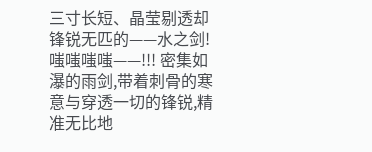三寸长短、晶莹剔透却锋锐无匹的——水之剑! 嗤嗤嗤嗤——!!! 密集如瀑的雨剑,带着刺骨的寒意与穿透一切的锋锐,精准无比地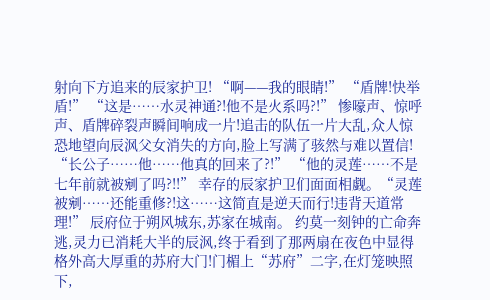射向下方追来的辰家护卫! “啊——我的眼睛!” “盾牌!快举盾!” “这是……水灵神通?!他不是火系吗?!” 惨嚎声、惊呼声、盾牌碎裂声瞬间响成一片!追击的队伍一片大乱,众人惊恐地望向辰沨父女消失的方向,脸上写满了骇然与难以置信! “长公子……他……他真的回来了?!” “他的灵莲……不是七年前就被剜了吗?!!” 幸存的辰家护卫们面面相觑。“灵莲被剜……还能重修?!这……这简直是逆天而行!违背天道常理!” 辰府位于朔风城东,苏家在城南。 约莫一刻钟的亡命奔逃,灵力已消耗大半的辰沨,终于看到了那两扇在夜色中显得格外高大厚重的苏府大门!门楣上“苏府”二字,在灯笼映照下,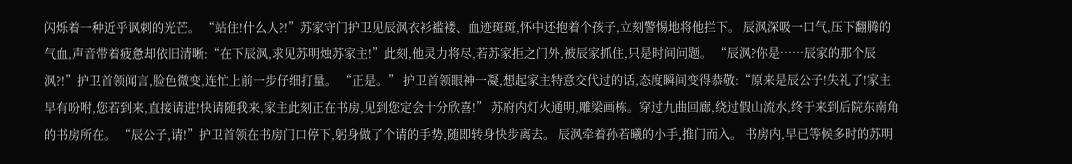闪烁着一种近乎讽刺的光芒。 “站住!什么人?!”苏家守门护卫见辰沨衣衫褴褛、血迹斑斑,怀中还抱着个孩子,立刻警惕地将他拦下。 辰沨深吸一口气,压下翻腾的气血,声音带着疲惫却依旧清晰:“在下辰沨,求见苏明烛苏家主!”此刻,他灵力将尽,若苏家拒之门外,被辰家抓住,只是时间问题。 “辰沨?你是……辰家的那个辰沨?!”护卫首领闻言,脸色微变,连忙上前一步仔细打量。 “正是。” 护卫首领眼神一凝,想起家主特意交代过的话,态度瞬间变得恭敬:“原来是辰公子!失礼了!家主早有吩咐,您若到来,直接请进!快请随我来,家主此刻正在书房,见到您定会十分欣喜!” 苏府内灯火通明,雕梁画栋。穿过九曲回廊,绕过假山流水,终于来到后院东南角的书房所在。 “辰公子,请!”护卫首领在书房门口停下,躬身做了个请的手势,随即转身快步离去。 辰沨牵着孙若曦的小手,推门而入。 书房内,早已等候多时的苏明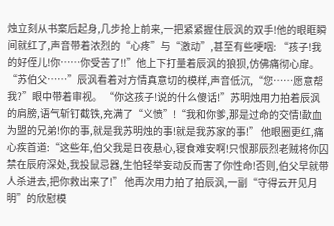烛立刻从书案后起身,几步抢上前来,一把紧紧握住辰沨的双手!他的眼眶瞬间就红了,声音带着浓烈的“心疼”与“激动”,甚至有些哽咽: “孩子!我的好侄儿!你……你受苦了!!”他上下打量着辰沨的狼狈,仿佛痛彻心扉。 “苏伯父……”辰沨看着对方情真意切的模样,声音低沉,“您……愿意帮我?”眼中带着审视。 “你这孩子!说的什么傻话!”苏明烛用力拍着辰沨的肩膀,语气斩钉截铁,充满了“义愤”!“我和你爹,那是过命的交情!歃血为盟的兄弟!你的事,就是我苏明烛的事!就是我苏家的事!” 他眼圈更红,痛心疾首道:“这些年,伯父我是日夜悬心,寝食难安啊!只恨那辰烈老贼将你囚禁在辰府深处,我投鼠忌器,生怕轻举妄动反而害了你性命!否则,伯父早就带人杀进去,把你救出来了!” 他再次用力拍了拍辰沨,一副“守得云开见月明”的欣慰模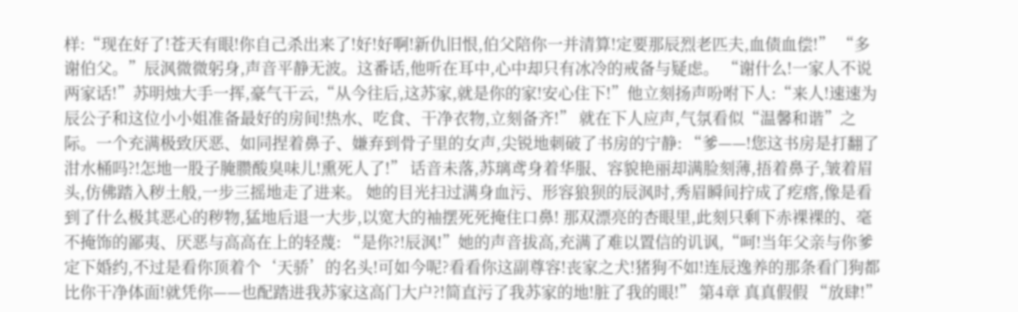样:“现在好了!苍天有眼!你自己杀出来了!好!好啊!新仇旧恨,伯父陪你一并清算!定要那辰烈老匹夫,血债血偿!” “多谢伯父。”辰沨微微躬身,声音平静无波。这番话,他听在耳中,心中却只有冰冷的戒备与疑虑。 “谢什么!一家人不说两家话!”苏明烛大手一挥,豪气干云,“从今往后,这苏家,就是你的家!安心住下!”他立刻扬声吩咐下人:“来人!速速为辰公子和这位小小姐准备最好的房间!热水、吃食、干净衣物,立刻备齐!” 就在下人应声,气氛看似“温馨和谐”之际。一个充满极致厌恶、如同捏着鼻子、嫌弃到骨子里的女声,尖锐地刺破了书房的宁静: “爹——!您这书房是打翻了泔水桶吗?!怎地一股子腌臜酸臭味儿!熏死人了!” 话音未落,苏璃鸢身着华服、容貌艳丽却满脸刻薄,捂着鼻子,皱着眉头,仿佛踏入秽土般,一步三摇地走了进来。 她的目光扫过满身血污、形容狼狈的辰沨时,秀眉瞬间拧成了疙瘩,像是看到了什么极其恶心的秽物,猛地后退一大步,以宽大的袖摆死死掩住口鼻! 那双漂亮的杏眼里,此刻只剩下赤裸裸的、毫不掩饰的鄙夷、厌恶与高高在上的轻蔑: “是你?!辰沨!”她的声音拔高,充满了难以置信的讥讽,“呵!当年父亲与你爹定下婚约,不过是看你顶着个‘天骄’的名头!可如今呢?看看你这副尊容!丧家之犬!猪狗不如!连辰逸养的那条看门狗都比你干净体面!就凭你——也配踏进我苏家这高门大户?!简直污了我苏家的地!脏了我的眼!” 第4章 真真假假 “放肆!”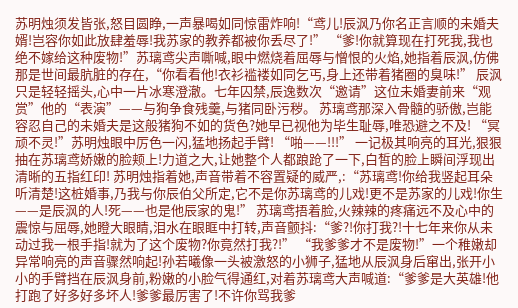苏明烛须发皆张,怒目圆睁,一声暴喝如同惊雷炸响!“鸢儿!辰沨乃你名正言顺的未婚夫婿!岂容你如此放肆羞辱!我苏家的教养都被你丢尽了!” “爹!你就算现在打死我,我也绝不嫁给这种废物!”苏璃鸢尖声嘶喊,眼中燃烧着屈辱与憎恨的火焰,她指着辰沨,仿佛那是世间最肮脏的存在,“你看看他!衣衫褴褛如同乞丐,身上还带着猪圈的臭味!” 辰沨只是轻轻摇头,心中一片冰寒澄澈。七年囚禁,辰逸数次“邀请”这位未婚妻前来“观赏”他的“表演”——与狗争食残羹,与猪同卧污秽。 苏璃鸢那深入骨髓的骄傲,岂能容忍自己的未婚夫是这般猪狗不如的货色?她早已视他为毕生耻辱,唯恐避之不及! “冥顽不灵!”苏明烛眼中厉色一闪,猛地扬起手臂! “啪——!!!” 一记极其响亮的耳光,狠狠抽在苏璃鸢娇嫩的脸颊上!力道之大,让她整个人都踉跄了一下,白皙的脸上瞬间浮现出清晰的五指红印! 苏明烛指着她,声音带着不容置疑的威严,:“苏璃鸢!你给我竖起耳朵听清楚!这桩婚事,乃我与你辰伯父所定,它不是你苏璃鸢的儿戏!更不是苏家的儿戏!你生——是辰沨的人!死——也是他辰家的鬼!” 苏璃鸢捂着脸,火辣辣的疼痛远不及心中的震惊与屈辱,她瞪大眼睛,泪水在眼眶中打转,声音颤抖:“爹?!你打我?!十七年来你从未动过我一根手指!就为了这个废物?你竟然打我?!” “我爹爹才不是废物!”一个稚嫩却异常响亮的声音骤然响起!孙若曦像一头被激怒的小狮子,猛地从辰沨身后窜出,张开小小的手臂挡在辰沨身前,粉嫩的小脸气得通红,对着苏璃鸢大声喊道:“爹爹是大英雄!他打跑了好多好多坏人!爹爹最厉害了!不许你骂我爹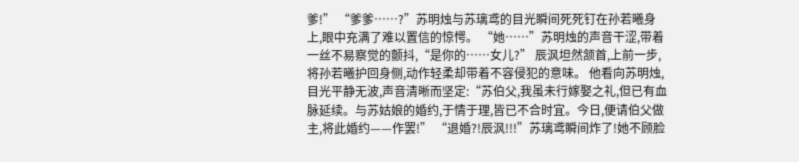爹!” “爹爹……?”苏明烛与苏璃鸢的目光瞬间死死钉在孙若曦身上,眼中充满了难以置信的惊愕。 “她……”苏明烛的声音干涩,带着一丝不易察觉的颤抖,“是你的……女儿?” 辰沨坦然颔首,上前一步,将孙若曦护回身侧,动作轻柔却带着不容侵犯的意味。 他看向苏明烛,目光平静无波,声音清晰而坚定:“苏伯父,我虽未行嫁娶之礼,但已有血脉延续。与苏姑娘的婚约,于情于理,皆已不合时宜。今日,便请伯父做主,将此婚约——作罢!” “退婚?!辰沨!!!”苏璃鸢瞬间炸了!她不顾脸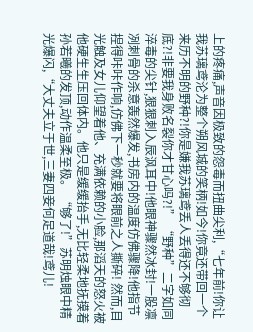上的疼痛,声音因极致的怨毒而扭曲尖利,“七年前!你让我苏璃鸢沦为整个朔风城的笑柄!如今!你竟还带回一个来历不明的野种?!你是嫌我苏璃鸢丢人丢得还不够彻底?!非要我身败名裂你才甘心吗?!” “野种”二字如同淬毒的尖针,狠狠刺入辰沨耳中!他眼神骤然冰封!一股凛冽刺骨的杀意轰然爆发,书房内的温度仿佛骤降!他指节捏得咔咔作响,仿佛下一秒就要将眼前之人撕碎! 然而,目光触及女儿仰望着他、充满依赖的小脸,那滔天的怒火被他硬生生压回体内。他只是缓缓抬手,无比轻柔地抚摸着孙若曦的发顶,动作温柔至极。 “够了!”苏明烛眼中精光爆闪,“大丈夫立于世,三妻四妾何足道哉!鸢儿!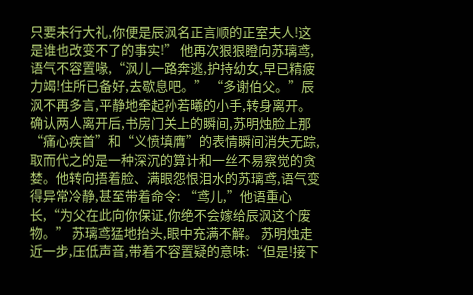只要未行大礼,你便是辰沨名正言顺的正室夫人!这是谁也改变不了的事实!” 他再次狠狠瞪向苏璃鸢,语气不容置喙,“沨儿一路奔逃,护持幼女,早已精疲力竭!住所已备好,去歇息吧。” “多谢伯父。”辰沨不再多言,平静地牵起孙若曦的小手,转身离开。 确认两人离开后,书房门关上的瞬间,苏明烛脸上那“痛心疾首”和“义愤填膺”的表情瞬间消失无踪,取而代之的是一种深沉的算计和一丝不易察觉的贪婪。他转向捂着脸、满眼怨恨泪水的苏璃鸢,语气变得异常冷静,甚至带着命令: “鸢儿,”他语重心长,“为父在此向你保证,你绝不会嫁给辰沨这个废物。” 苏璃鸢猛地抬头,眼中充满不解。 苏明烛走近一步,压低声音,带着不容置疑的意味:“但是!接下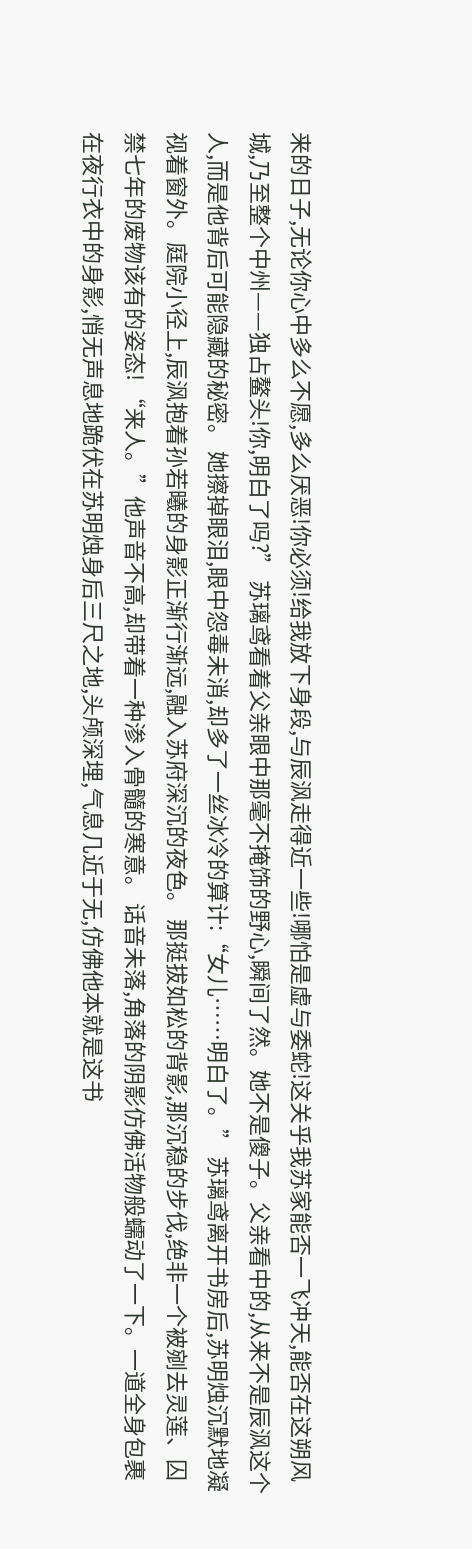来的日子,无论你心中多么不愿,多么厌恶!你必须!给我放下身段,与辰沨走得近一些!哪怕是虚与委蛇!这关乎我苏家能否一飞冲天,能否在这朔风城,乃至整个中州——独占鳌头!你,明白了吗?” 苏璃鸢看着父亲眼中那毫不掩饰的野心,瞬间了然。她不是傻子。父亲看中的,从来不是辰沨这个人,而是他背后可能隐藏的秘密。 她擦掉眼泪,眼中怨毒未消,却多了一丝冰冷的算计:“女儿……明白了。” 苏璃鸢离开书房后,苏明烛沉默地凝视着窗外。庭院小径上,辰沨抱着孙若曦的身影正渐行渐远,融入苏府深沉的夜色。 那挺拔如松的背影,那沉稳的步伐,绝非一个被剜去灵莲、囚禁七年的废物该有的姿态! “来人。”他声音不高,却带着一种渗入骨髓的寒意。 话音未落,角落的阴影仿佛活物般蠕动了一下。一道全身包裹在夜行衣中的身影,悄无声息地跪伏在苏明烛身后三尺之地,头颅深埋,气息几近于无,仿佛他本就是这书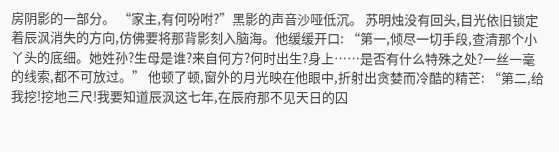房阴影的一部分。 “家主,有何吩咐?”黑影的声音沙哑低沉。 苏明烛没有回头,目光依旧锁定着辰沨消失的方向,仿佛要将那背影刻入脑海。他缓缓开口: “第一,倾尽一切手段,查清那个小丫头的底细。她姓孙?生母是谁?来自何方?何时出生?身上……是否有什么特殊之处?一丝一毫的线索,都不可放过。” 他顿了顿,窗外的月光映在他眼中,折射出贪婪而冷酷的精芒: “第二,给我挖!挖地三尺!我要知道辰沨这七年,在辰府那不见天日的囚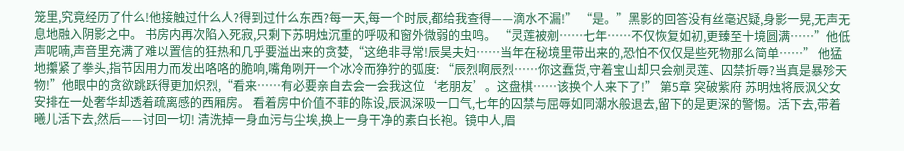笼里,究竟经历了什么!他接触过什么人?得到过什么东西?每一天,每一个时辰,都给我查得——滴水不漏!” “是。”黑影的回答没有丝毫迟疑,身影一晃,无声无息地融入阴影之中。 书房内再次陷入死寂,只剩下苏明烛沉重的呼吸和窗外微弱的虫鸣。 “灵莲被剜……七年……不仅恢复如初,更臻至十境圆满……”他低声呢喃,声音里充满了难以置信的狂热和几乎要溢出来的贪婪,“这绝非寻常!辰昊夫妇……当年在秘境里带出来的,恐怕不仅仅是些死物那么简单……” 他猛地攥紧了拳头,指节因用力而发出咯咯的脆响,嘴角咧开一个冰冷而狰狞的弧度: “辰烈啊辰烈……你这蠢货,守着宝山却只会剜灵莲、囚禁折辱?当真是暴殄天物!”他眼中的贪欲跳跃得更加炽烈,“看来……有必要亲自去会一会我这位‘老朋友’。这盘棋……该换个人来下了!” 第5章 突破紫府 苏明烛将辰沨父女安排在一处奢华却透着疏离感的西厢房。 看着房中价值不菲的陈设,辰沨深吸一口气,七年的囚禁与屈辱如同潮水般退去,留下的是更深的警惕。活下去,带着曦儿活下去,然后——讨回一切! 清洗掉一身血污与尘埃,换上一身干净的素白长袍。镜中人,眉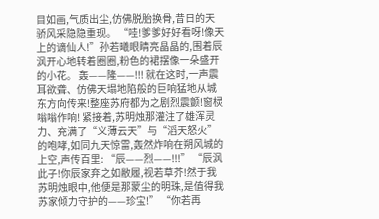目如画,气质出尘,仿佛脱胎换骨,昔日的天骄风采隐隐重现。 “哇!爹爹好好看呀!像天上的谪仙人!”孙若曦眼睛亮晶晶的,围着辰沨开心地转着圈圈,粉色的裙摆像一朵盛开的小花。 轰——隆——!!! 就在这时,一声震耳欲聋、仿佛天塌地陷般的巨响猛地从城东方向传来!整座苏府都为之剧烈震颤!窗棂嗡嗡作响! 紧接着,苏明烛那灌注了雄浑灵力、充满了“义薄云天”与“滔天怒火”的咆哮,如同九天惊雷,轰然炸响在朔风城的上空,声传百里: “辰——烈——!!!” “辰沨此子!你辰家弃之如敝履,视若草芥!然于我苏明烛眼中,他便是那蒙尘的明珠,是值得我苏家倾力守护的——珍宝!” “你若再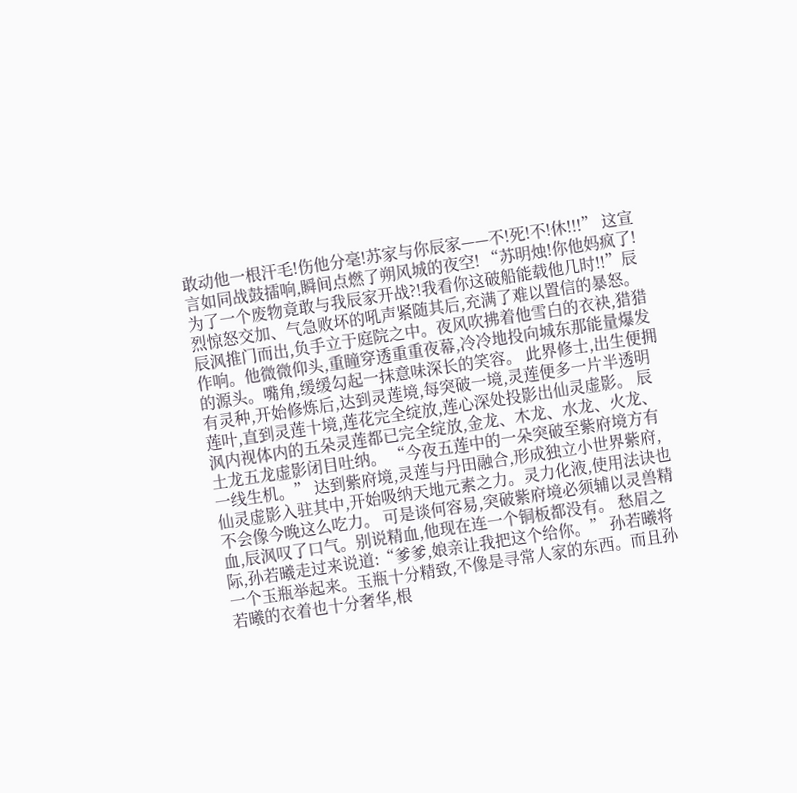敢动他一根汗毛!伤他分毫!苏家与你辰家——不!死!不!休!!!” 这宣言如同战鼓擂响,瞬间点燃了朔风城的夜空! “苏明烛!你他妈疯了!为了一个废物竟敢与我辰家开战?!我看你这破船能载他几时!!”辰烈惊怒交加、气急败坏的吼声紧随其后,充满了难以置信的暴怒。 辰沨推门而出,负手立于庭院之中。夜风吹拂着他雪白的衣袂,猎猎作响。他微微仰头,重瞳穿透重重夜幕,冷冷地投向城东那能量爆发的源头。嘴角,缓缓勾起一抹意味深长的笑容。 此界修士,出生便拥有灵种,开始修炼后,达到灵莲境,每突破一境,灵莲便多一片半透明莲叶,直到灵莲十境,莲花完全绽放,莲心深处投影出仙灵虚影。 辰沨内视体内的五朵灵莲都已完全绽放,金龙、木龙、水龙、火龙、土龙五龙虚影闭目吐纳。 “今夜五莲中的一朵突破至紫府境方有一线生机。” 达到紫府境,灵莲与丹田融合,形成独立小世界紫府,仙灵虚影入驻其中,开始吸纳天地元素之力。灵力化液,使用法诀也不会像今晚这么吃力。 可是谈何容易,突破紫府境必须辅以灵兽精血,辰沨叹了口气。别说精血,他现在连一个铜板都没有。 愁眉之际,孙若曦走过来说道:“爹爹,娘亲让我把这个给你。” 孙若曦将一个玉瓶举起来。玉瓶十分精致,不像是寻常人家的东西。而且孙若曦的衣着也十分奢华,根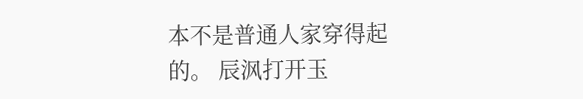本不是普通人家穿得起的。 辰沨打开玉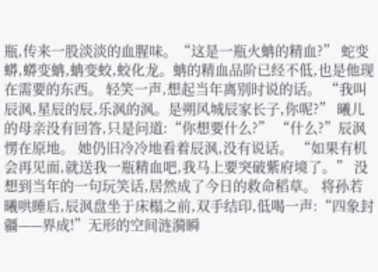瓶,传来一股淡淡的血腥味。“这是一瓶火蚺的精血?” 蛇变蟒,蟒变蚺,蚺变蛟,蛟化龙。蚺的精血品阶已经不低,也是他现在需要的东西。 轻笑一声,想起当年离别时说的话。 “我叫辰沨,星辰的辰,乐沨的沨。是朔风城辰家长子,你呢?” 曦儿的母亲没有回答,只是问道:“你想要什么?” “什么?”辰沨愣在原地。 她仍旧冷冷地看着辰沨,没有说话。 “如果有机会再见面,就送我一瓶精血吧,我马上要突破紫府境了。” 没想到当年的一句玩笑话,居然成了今日的救命稻草。 将孙若曦哄睡后,辰沨盘坐于床榻之前,双手结印,低喝一声:“四象封疆——界成!”无形的空间涟漪瞬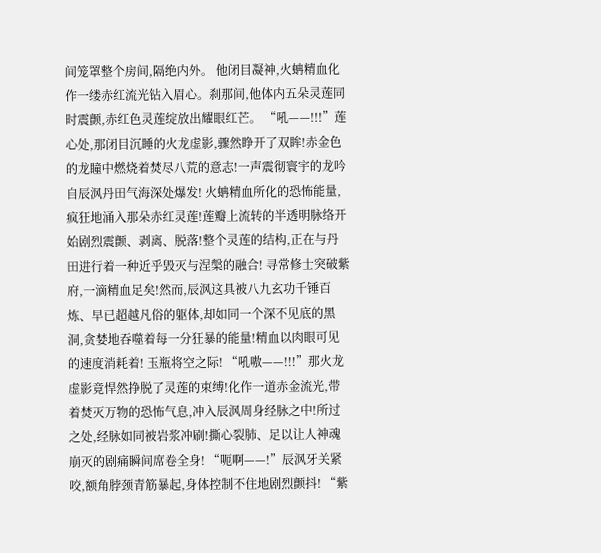间笼罩整个房间,隔绝内外。 他闭目凝神,火蚺精血化作一缕赤红流光钻入眉心。刹那间,他体内五朵灵莲同时震颤,赤红色灵莲绽放出耀眼红芒。 “吼——!!!”莲心处,那闭目沉睡的火龙虚影,骤然睁开了双眸!赤金色的龙瞳中燃烧着焚尽八荒的意志!一声震彻寰宇的龙吟自辰沨丹田气海深处爆发! 火蚺精血所化的恐怖能量,疯狂地涌入那朵赤红灵莲!莲瓣上流转的半透明脉络开始剧烈震颤、剥离、脱落!整个灵莲的结构,正在与丹田进行着一种近乎毁灭与涅槃的融合! 寻常修士突破紫府,一滴精血足矣!然而,辰沨这具被八九玄功千锤百炼、早已超越凡俗的躯体,却如同一个深不见底的黑洞,贪婪地吞噬着每一分狂暴的能量!精血以肉眼可见的速度消耗着! 玉瓶将空之际! “吼嗷——!!!”那火龙虚影竟悍然挣脱了灵莲的束缚!化作一道赤金流光,带着焚灭万物的恐怖气息,冲入辰沨周身经脉之中!所过之处,经脉如同被岩浆冲刷!撕心裂肺、足以让人神魂崩灭的剧痛瞬间席卷全身! “呃啊——!”辰沨牙关紧咬,额角脖颈青筋暴起,身体控制不住地剧烈颤抖! “紫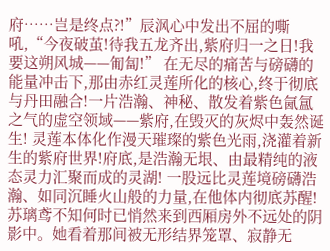府……岂是终点?!”辰沨心中发出不屈的嘶吼,“今夜破茧!待我五龙齐出,紫府归一之日!我要这朔风城——匍匐!” 在无尽的痛苦与磅礴的能量冲击下,那由赤红灵莲所化的核心,终于彻底与丹田融合!一片浩瀚、神秘、散发着紫色氤氲之气的虚空领域——紫府,在毁灭的灰烬中轰然诞生! 灵莲本体化作漫天璀璨的紫色光雨,浇灌着新生的紫府世界!府底,是浩瀚无垠、由最精纯的液态灵力汇聚而成的灵湖! 一股远比灵莲境磅礴浩瀚、如同沉睡火山般的力量,在他体内彻底苏醒! 苏璃鸢不知何时已悄然来到西厢房外不远处的阴影中。她看着那间被无形结界笼罩、寂静无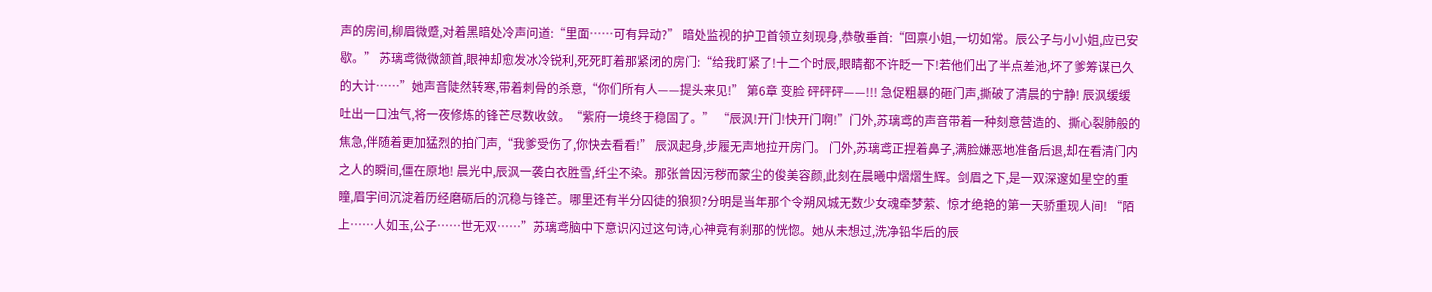声的房间,柳眉微蹙,对着黑暗处冷声问道:“里面……可有异动?” 暗处监视的护卫首领立刻现身,恭敬垂首:“回禀小姐,一切如常。辰公子与小小姐,应已安歇。” 苏璃鸢微微颔首,眼神却愈发冰冷锐利,死死盯着那紧闭的房门:“给我盯紧了!十二个时辰,眼睛都不许眨一下!若他们出了半点差池,坏了爹筹谋已久的大计……”她声音陡然转寒,带着刺骨的杀意,“你们所有人——提头来见!” 第6章 变脸 砰砰砰——!!! 急促粗暴的砸门声,撕破了清晨的宁静! 辰沨缓缓吐出一口浊气,将一夜修炼的锋芒尽数收敛。“紫府一境终于稳固了。” “辰沨!开门!快开门啊!”门外,苏璃鸢的声音带着一种刻意营造的、撕心裂肺般的焦急,伴随着更加猛烈的拍门声,“我爹受伤了,你快去看看!” 辰沨起身,步履无声地拉开房门。 门外,苏璃鸢正捏着鼻子,满脸嫌恶地准备后退,却在看清门内之人的瞬间,僵在原地! 晨光中,辰沨一袭白衣胜雪,纤尘不染。那张曾因污秽而蒙尘的俊美容颜,此刻在晨曦中熠熠生辉。剑眉之下,是一双深邃如星空的重瞳,眉宇间沉淀着历经磨砺后的沉稳与锋芒。哪里还有半分囚徒的狼狈?分明是当年那个令朔风城无数少女魂牵梦萦、惊才绝艳的第一天骄重现人间! “陌上……人如玉,公子……世无双……”苏璃鸢脑中下意识闪过这句诗,心神竟有刹那的恍惚。她从未想过,洗净铅华后的辰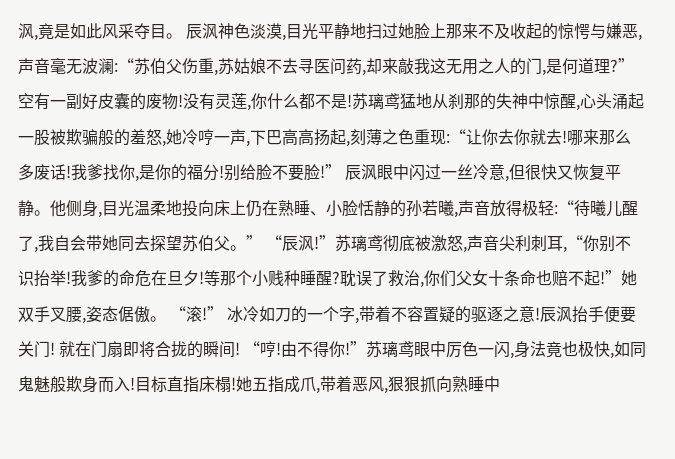沨,竟是如此风采夺目。 辰沨神色淡漠,目光平静地扫过她脸上那来不及收起的惊愕与嫌恶,声音毫无波澜:“苏伯父伤重,苏姑娘不去寻医问药,却来敲我这无用之人的门,是何道理?” 空有一副好皮囊的废物!没有灵莲,你什么都不是!苏璃鸢猛地从刹那的失神中惊醒,心头涌起一股被欺骗般的羞怒,她冷哼一声,下巴高高扬起,刻薄之色重现:“让你去你就去!哪来那么多废话!我爹找你,是你的福分!别给脸不要脸!” 辰沨眼中闪过一丝冷意,但很快又恢复平静。他侧身,目光温柔地投向床上仍在熟睡、小脸恬静的孙若曦,声音放得极轻:“待曦儿醒了,我自会带她同去探望苏伯父。” “辰沨!”苏璃鸢彻底被激怒,声音尖利刺耳,“你别不识抬举!我爹的命危在旦夕!等那个小贱种睡醒?耽误了救治,你们父女十条命也赔不起!”她双手叉腰,姿态倨傲。 “滚!” 冰冷如刀的一个字,带着不容置疑的驱逐之意!辰沨抬手便要关门! 就在门扇即将合拢的瞬间! “哼!由不得你!”苏璃鸢眼中厉色一闪,身法竟也极快,如同鬼魅般欺身而入!目标直指床榻!她五指成爪,带着恶风,狠狠抓向熟睡中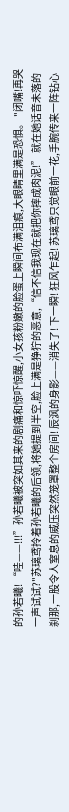的孙若曦! “哇——!!!”孙若曦被突如其来的剧痛和惊吓惊醒,小女孩粉嫩的脸蛋上瞬间布满泪痕,大眼睛里满是恐惧。 "闭嘴!再哭一声试试?"苏璃鸢拎着孙若曦的后领,将她提到半空,脸上满是狰狞的恶意,“信不信我现在就把你摔成肉泥!” 就在她话音未落的刹那,一股令人窒息的威压突然笼罩整个房间! 辰沨的身影——消失了! 下一瞬! 狂风乍起! 苏璃鸢只觉眼前一花,手腕传来一阵钻心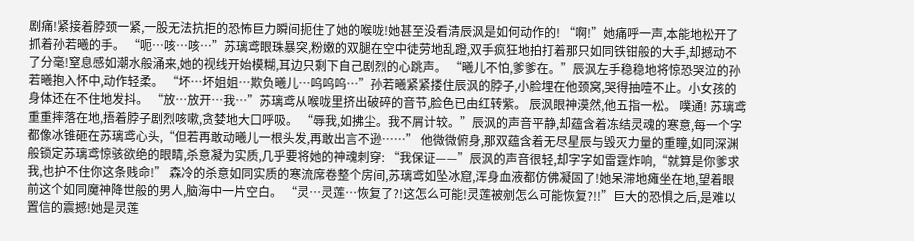剧痛!紧接着脖颈一紧,一股无法抗拒的恐怖巨力瞬间扼住了她的喉咙!她甚至没看清辰沨是如何动作的! “啊!”她痛呼一声,本能地松开了抓着孙若曦的手。 “呃…咳…咳…”苏璃鸢眼珠暴突,粉嫩的双腿在空中徒劳地乱蹬,双手疯狂地拍打着那只如同铁钳般的大手,却撼动不了分毫!窒息感如潮水般涌来,她的视线开始模糊,耳边只剩下自己剧烈的心跳声。 “曦儿不怕,爹爹在。”辰沨左手稳稳地将惊恐哭泣的孙若曦抱入怀中,动作轻柔。 “坏…坏姐姐…欺负曦儿…呜呜呜…”孙若曦紧紧搂住辰沨的脖子,小脸埋在他颈窝,哭得抽噎不止。小女孩的身体还在不住地发抖。 “放…放开…我…”苏璃鸢从喉咙里挤出破碎的音节,脸色已由红转紫。 辰沨眼神漠然,他五指一松。 噗通! 苏璃鸢重重摔落在地,捂着脖子剧烈咳嗽,贪婪地大口呼吸。 “辱我,如拂尘。我不屑计较。”辰沨的声音平静,却蕴含着冻结灵魂的寒意,每一个字都像冰锥砸在苏璃鸢心头,“但若再敢动曦儿一根头发,再敢出言不逊……” 他微微俯身,那双蕴含着无尽星辰与毁灭力量的重瞳,如同深渊般锁定苏璃鸢惊骇欲绝的眼睛,杀意凝为实质,几乎要将她的神魂刺穿: “我保证——”辰沨的声音很轻,却字字如雷霆炸响,“就算是你爹求我,也护不住你这条贱命!” 森冷的杀意如同实质的寒流席卷整个房间,苏璃鸢如坠冰窟,浑身血液都仿佛凝固了!她呆滞地瘫坐在地,望着眼前这个如同魔神降世般的男人,脑海中一片空白。 “灵…灵莲…恢复了?!这怎么可能!灵莲被剜怎么可能恢复?!!”巨大的恐惧之后,是难以置信的震撼!她是灵莲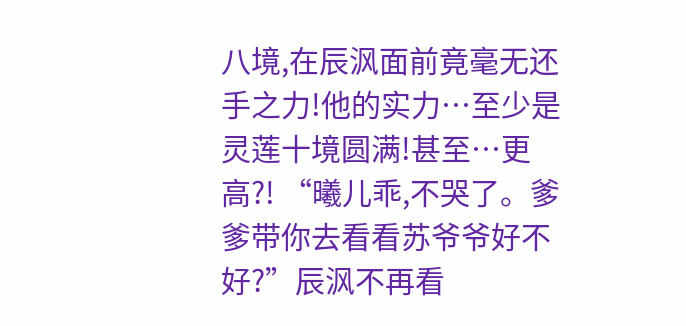八境,在辰沨面前竟毫无还手之力!他的实力…至少是灵莲十境圆满!甚至…更高?! “曦儿乖,不哭了。爹爹带你去看看苏爷爷好不好?”辰沨不再看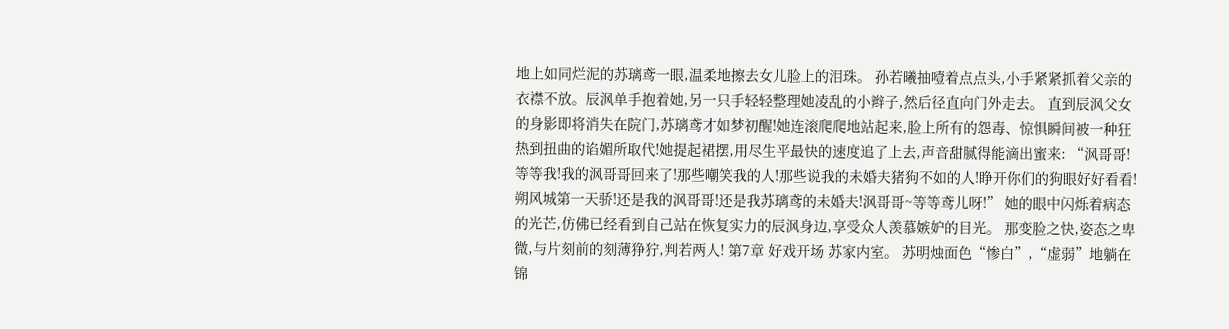地上如同烂泥的苏璃鸢一眼,温柔地擦去女儿脸上的泪珠。 孙若曦抽噎着点点头,小手紧紧抓着父亲的衣襟不放。辰沨单手抱着她,另一只手轻轻整理她凌乱的小辫子,然后径直向门外走去。 直到辰沨父女的身影即将消失在院门,苏璃鸢才如梦初醒!她连滚爬爬地站起来,脸上所有的怨毒、惊惧瞬间被一种狂热到扭曲的谄媚所取代!她提起裙摆,用尽生平最快的速度追了上去,声音甜腻得能滴出蜜来: “沨哥哥!等等我!我的沨哥哥回来了!那些嘲笑我的人!那些说我的未婚夫猪狗不如的人!睁开你们的狗眼好好看看!朔风城第一天骄!还是我的沨哥哥!还是我苏璃鸢的未婚夫!沨哥哥~等等鸢儿呀!” 她的眼中闪烁着病态的光芒,仿佛已经看到自己站在恢复实力的辰沨身边,享受众人羡慕嫉妒的目光。 那变脸之快,姿态之卑微,与片刻前的刻薄狰狞,判若两人! 第7章 好戏开场 苏家内室。 苏明烛面色“惨白”,“虚弱”地躺在锦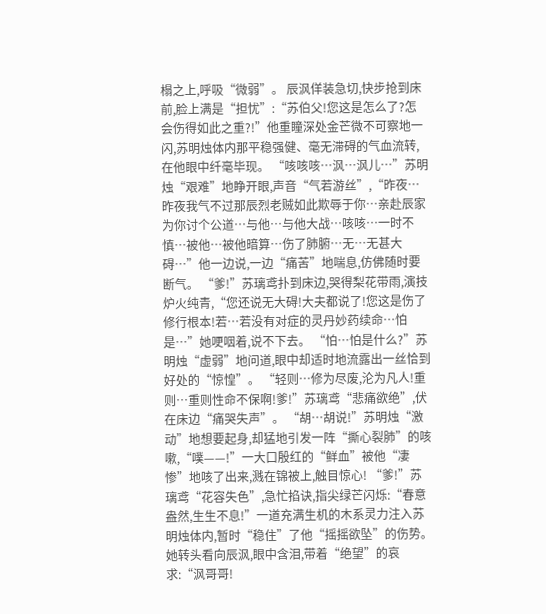榻之上,呼吸“微弱”。 辰沨佯装急切,快步抢到床前,脸上满是“担忧”:“苏伯父!您这是怎么了?怎会伤得如此之重?!”他重瞳深处金芒微不可察地一闪,苏明烛体内那平稳强健、毫无滞碍的气血流转,在他眼中纤毫毕现。 “咳咳咳…沨…沨儿…”苏明烛“艰难”地睁开眼,声音“气若游丝”,“昨夜…昨夜我气不过那辰烈老贼如此欺辱于你…亲赴辰家为你讨个公道…与他…与他大战…咳咳…一时不慎…被他…被他暗算…伤了肺腑…无…无甚大碍…”他一边说,一边“痛苦”地喘息,仿佛随时要断气。 “爹!”苏璃鸢扑到床边,哭得梨花带雨,演技炉火纯青,“您还说无大碍!大夫都说了!您这是伤了修行根本!若…若没有对症的灵丹妙药续命…怕是…”她哽咽着,说不下去。 “怕…怕是什么?”苏明烛“虚弱”地问道,眼中却适时地流露出一丝恰到好处的“惊惶”。 “轻则…修为尽废,沦为凡人!重则…重则性命不保啊!爹!”苏璃鸢“悲痛欲绝”,伏在床边“痛哭失声”。 “胡…胡说!”苏明烛“激动”地想要起身,却猛地引发一阵“撕心裂肺”的咳嗽,“噗——!”一大口殷红的“鲜血”被他“凄惨”地咳了出来,溅在锦被上,触目惊心! “爹!”苏璃鸢“花容失色”,急忙掐诀,指尖绿芒闪烁:“春意盎然,生生不息!”一道充满生机的木系灵力注入苏明烛体内,暂时“稳住”了他“摇摇欲坠”的伤势。她转头看向辰沨,眼中含泪,带着“绝望”的哀求:“沨哥哥!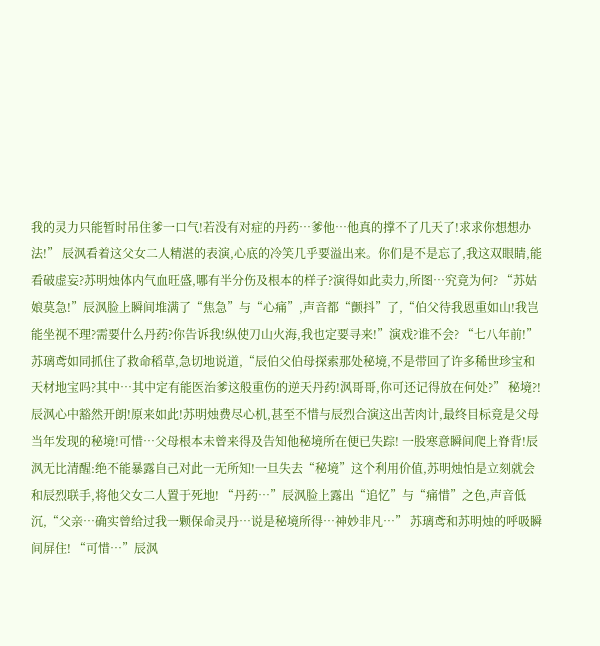我的灵力只能暂时吊住爹一口气!若没有对症的丹药…爹他…他真的撑不了几天了!求求你想想办法!” 辰沨看着这父女二人精湛的表演,心底的冷笑几乎要溢出来。你们是不是忘了,我这双眼睛,能看破虚妄?苏明烛体内气血旺盛,哪有半分伤及根本的样子?演得如此卖力,所图…究竟为何? “苏姑娘莫急!”辰沨脸上瞬间堆满了“焦急”与“心痛”,声音都“颤抖”了,“伯父待我恩重如山!我岂能坐视不理?需要什么丹药?你告诉我!纵使刀山火海,我也定要寻来!”演戏?谁不会? “七八年前!”苏璃鸢如同抓住了救命稻草,急切地说道,“辰伯父伯母探索那处秘境,不是带回了许多稀世珍宝和天材地宝吗?其中…其中定有能医治爹这般重伤的逆天丹药!沨哥哥,你可还记得放在何处?” 秘境?!辰沨心中豁然开朗!原来如此!苏明烛费尽心机,甚至不惜与辰烈合演这出苦肉计,最终目标竟是父母当年发现的秘境!可惜…父母根本未曾来得及告知他秘境所在便已失踪! 一股寒意瞬间爬上脊背!辰沨无比清醒:绝不能暴露自己对此一无所知!一旦失去“秘境”这个利用价值,苏明烛怕是立刻就会和辰烈联手,将他父女二人置于死地! “丹药…”辰沨脸上露出“追忆”与“痛惜”之色,声音低沉,“父亲…确实曾给过我一颗保命灵丹…说是秘境所得…神妙非凡…” 苏璃鸢和苏明烛的呼吸瞬间屏住! “可惜…”辰沨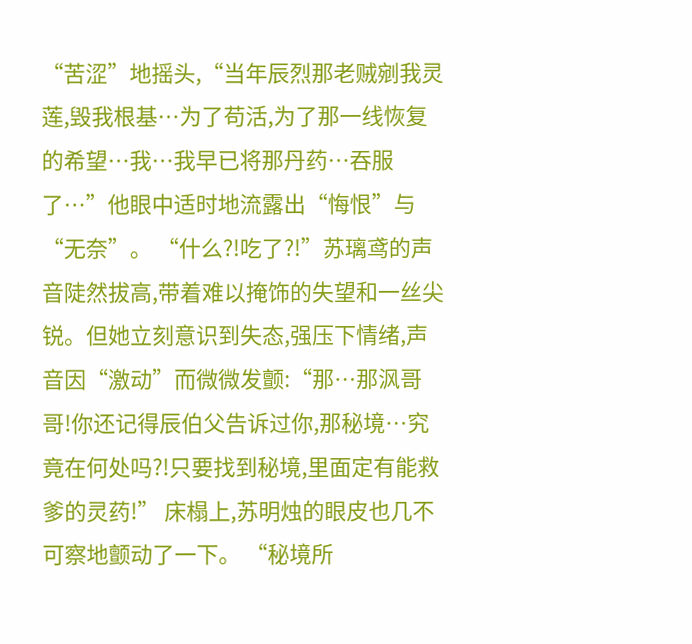“苦涩”地摇头,“当年辰烈那老贼剜我灵莲,毁我根基…为了苟活,为了那一线恢复的希望…我…我早已将那丹药…吞服了…”他眼中适时地流露出“悔恨”与“无奈”。 “什么?!吃了?!”苏璃鸢的声音陡然拔高,带着难以掩饰的失望和一丝尖锐。但她立刻意识到失态,强压下情绪,声音因“激动”而微微发颤:“那…那沨哥哥!你还记得辰伯父告诉过你,那秘境…究竟在何处吗?!只要找到秘境,里面定有能救爹的灵药!” 床榻上,苏明烛的眼皮也几不可察地颤动了一下。 “秘境所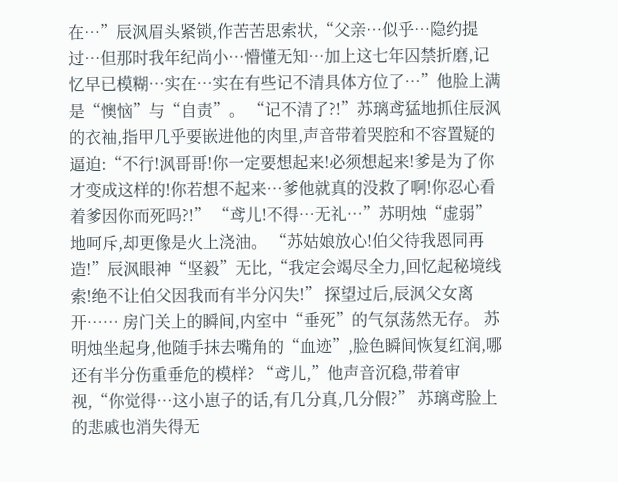在…”辰沨眉头紧锁,作苦苦思索状,“父亲…似乎…隐约提过…但那时我年纪尚小…懵懂无知…加上这七年囚禁折磨,记忆早已模糊…实在…实在有些记不清具体方位了…”他脸上满是“懊恼”与“自责”。 “记不清了?!”苏璃鸢猛地抓住辰沨的衣袖,指甲几乎要嵌进他的肉里,声音带着哭腔和不容置疑的逼迫:“不行!沨哥哥!你一定要想起来!必须想起来!爹是为了你才变成这样的!你若想不起来…爹他就真的没救了啊!你忍心看着爹因你而死吗?!” “鸢儿!不得…无礼…”苏明烛“虚弱”地呵斥,却更像是火上浇油。 “苏姑娘放心!伯父待我恩同再造!”辰沨眼神“坚毅”无比,“我定会竭尽全力,回忆起秘境线索!绝不让伯父因我而有半分闪失!” 探望过后,辰沨父女离开…… 房门关上的瞬间,内室中“垂死”的气氛荡然无存。 苏明烛坐起身,他随手抹去嘴角的“血迹”,脸色瞬间恢复红润,哪还有半分伤重垂危的模样? “鸢儿,”他声音沉稳,带着审视,“你觉得…这小崽子的话,有几分真,几分假?” 苏璃鸢脸上的悲戚也消失得无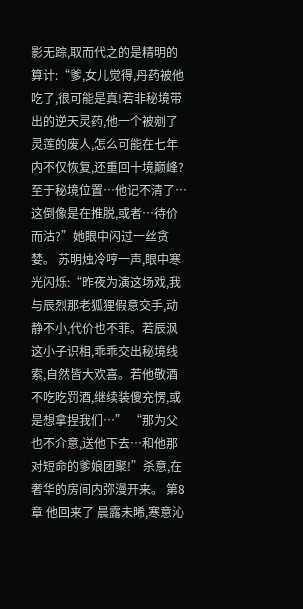影无踪,取而代之的是精明的算计:“爹,女儿觉得,丹药被他吃了,很可能是真!若非秘境带出的逆天灵药,他一个被剜了灵莲的废人,怎么可能在七年内不仅恢复,还重回十境巅峰?至于秘境位置…他记不清了…这倒像是在推脱,或者…待价而沽?”她眼中闪过一丝贪婪。 苏明烛冷哼一声,眼中寒光闪烁:“昨夜为演这场戏,我与辰烈那老狐狸假意交手,动静不小,代价也不菲。若辰沨这小子识相,乖乖交出秘境线索,自然皆大欢喜。若他敬酒不吃吃罚酒,继续装傻充愣,或是想拿捏我们…” “那为父也不介意,送他下去…和他那对短命的爹娘团聚!”杀意,在奢华的房间内弥漫开来。 第8章 他回来了 晨露未晞,寒意沁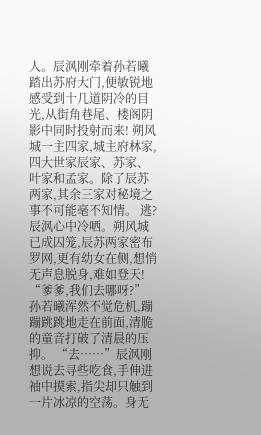人。辰沨刚牵着孙若曦踏出苏府大门,便敏锐地感受到十几道阴冷的目光,从街角巷尾、楼阁阴影中同时投射而来! 朔风城一主四家,城主府林家,四大世家辰家、苏家、叶家和孟家。除了辰苏两家,其余三家对秘境之事不可能毫不知情。 逃?辰沨心中冷哂。朔风城已成囚笼,辰苏两家密布罗网,更有幼女在侧,想悄无声息脱身,难如登天! “爹爹,我们去哪呀?”孙若曦浑然不觉危机,蹦蹦跳跳地走在前面,清脆的童音打破了清晨的压抑。 “去……”辰沨刚想说去寻些吃食,手伸进袖中摸索,指尖却只触到一片冰凉的空荡。身无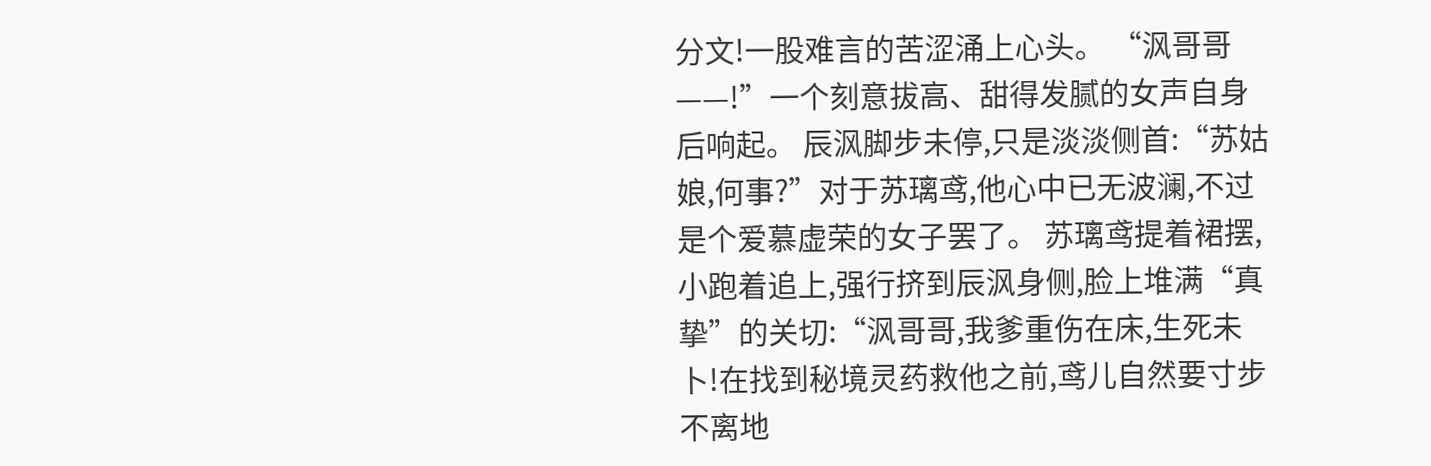分文!一股难言的苦涩涌上心头。 “沨哥哥——!”一个刻意拔高、甜得发腻的女声自身后响起。 辰沨脚步未停,只是淡淡侧首:“苏姑娘,何事?”对于苏璃鸢,他心中已无波澜,不过是个爱慕虚荣的女子罢了。 苏璃鸢提着裙摆,小跑着追上,强行挤到辰沨身侧,脸上堆满“真挚”的关切:“沨哥哥,我爹重伤在床,生死未卜!在找到秘境灵药救他之前,鸢儿自然要寸步不离地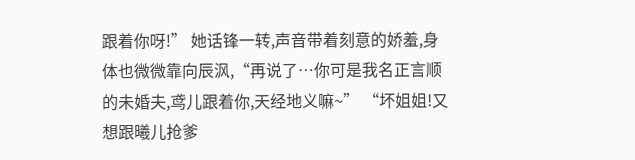跟着你呀!” 她话锋一转,声音带着刻意的娇羞,身体也微微靠向辰沨,“再说了…你可是我名正言顺的未婚夫,鸢儿跟着你,天经地义嘛~” “坏姐姐!又想跟曦儿抢爹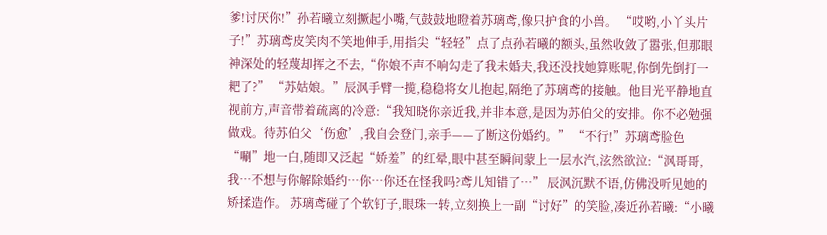爹!讨厌你!”孙若曦立刻撅起小嘴,气鼓鼓地瞪着苏璃鸢,像只护食的小兽。 “哎哟,小丫头片子!”苏璃鸢皮笑肉不笑地伸手,用指尖“轻轻”点了点孙若曦的额头,虽然收敛了嚣张,但那眼神深处的轻蔑却挥之不去,“你娘不声不响勾走了我未婚夫,我还没找她算账呢,你倒先倒打一耙了?” “苏姑娘。”辰沨手臂一揽,稳稳将女儿抱起,隔绝了苏璃鸢的接触。他目光平静地直视前方,声音带着疏离的冷意:“我知晓你亲近我,并非本意,是因为苏伯父的安排。你不必勉强做戏。待苏伯父‘伤愈’,我自会登门,亲手——了断这份婚约。” “不行!”苏璃鸢脸色“唰”地一白,随即又泛起“娇羞”的红晕,眼中甚至瞬间蒙上一层水汽,泫然欲泣:“沨哥哥,我…不想与你解除婚约…你…你还在怪我吗?鸢儿知错了…” 辰沨沉默不语,仿佛没听见她的矫揉造作。 苏璃鸢碰了个软钉子,眼珠一转,立刻换上一副“讨好”的笑脸,凑近孙若曦:“小曦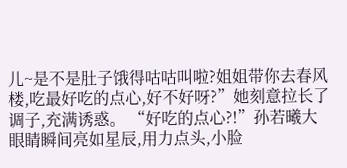儿~是不是肚子饿得咕咕叫啦?姐姐带你去春风楼,吃最好吃的点心,好不好呀?”她刻意拉长了调子,充满诱惑。 “好吃的点心?!”孙若曦大眼睛瞬间亮如星辰,用力点头,小脸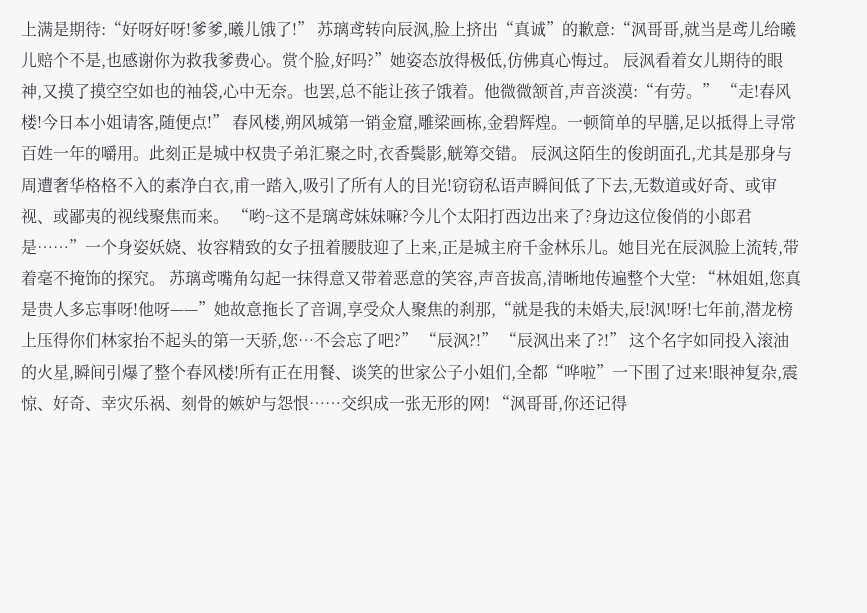上满是期待:“好呀好呀!爹爹,曦儿饿了!” 苏璃鸢转向辰沨,脸上挤出“真诚”的歉意:“沨哥哥,就当是鸢儿给曦儿赔个不是,也感谢你为救我爹费心。赏个脸,好吗?”她姿态放得极低,仿佛真心悔过。 辰沨看着女儿期待的眼神,又摸了摸空空如也的袖袋,心中无奈。也罢,总不能让孩子饿着。他微微颔首,声音淡漠:“有劳。” “走!春风楼!今日本小姐请客,随便点!” 春风楼,朔风城第一销金窟,雕梁画栋,金碧辉煌。一顿简单的早膳,足以抵得上寻常百姓一年的嚼用。此刻正是城中权贵子弟汇聚之时,衣香鬓影,觥筹交错。 辰沨这陌生的俊朗面孔,尤其是那身与周遭奢华格格不入的素净白衣,甫一踏入,吸引了所有人的目光!窃窃私语声瞬间低了下去,无数道或好奇、或审视、或鄙夷的视线聚焦而来。 “哟~这不是璃鸢妹妹嘛?今儿个太阳打西边出来了?身边这位俊俏的小郎君是……”一个身姿妖娆、妆容精致的女子扭着腰肢迎了上来,正是城主府千金林乐儿。她目光在辰沨脸上流转,带着毫不掩饰的探究。 苏璃鸢嘴角勾起一抹得意又带着恶意的笑容,声音拔高,清晰地传遍整个大堂: “林姐姐,您真是贵人多忘事呀!他呀——”她故意拖长了音调,享受众人聚焦的刹那,“就是我的未婚夫,辰!沨!呀!七年前,潜龙榜上压得你们林家抬不起头的第一天骄,您…不会忘了吧?” “辰沨?!” “辰沨出来了?!” 这个名字如同投入滚油的火星,瞬间引爆了整个春风楼!所有正在用餐、谈笑的世家公子小姐们,全都“哗啦”一下围了过来!眼神复杂,震惊、好奇、幸灾乐祸、刻骨的嫉妒与怨恨……交织成一张无形的网! “沨哥哥,你还记得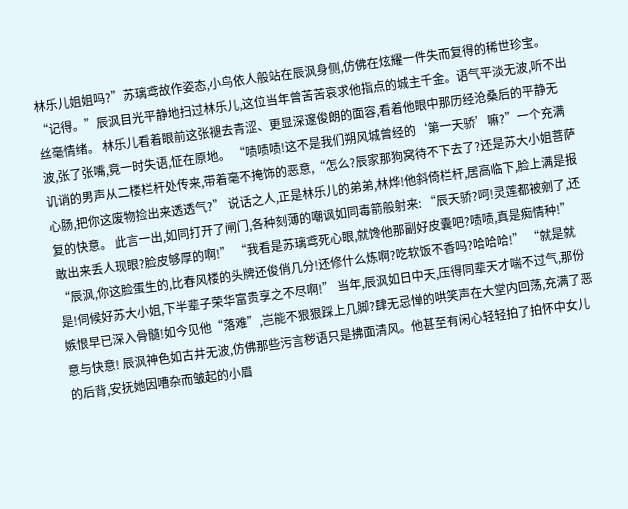林乐儿姐姐吗?”苏璃鸢故作姿态,小鸟依人般站在辰沨身侧,仿佛在炫耀一件失而复得的稀世珍宝。 “记得。”辰沨目光平静地扫过林乐儿,这位当年曾苦苦哀求他指点的城主千金。语气平淡无波,听不出丝毫情绪。 林乐儿看着眼前这张褪去青涩、更显深邃俊朗的面容,看着他眼中那历经沧桑后的平静无波,张了张嘴,竟一时失语,怔在原地。 “啧啧啧!这不是我们朔风城曾经的‘第一天骄’嘛?”一个充满讥诮的男声从二楼栏杆处传来,带着毫不掩饰的恶意,“怎么?辰家那狗窝待不下去了?还是苏大小姐菩萨心肠,把你这废物捡出来透透气?” 说话之人,正是林乐儿的弟弟,林烨!他斜倚栏杆,居高临下,脸上满是报复的快意。 此言一出,如同打开了闸门,各种刻薄的嘲讽如同毒箭般射来: “辰天骄?呵!灵莲都被剜了,还敢出来丢人现眼?脸皮够厚的啊!” “我看是苏璃鸢死心眼,就馋他那副好皮囊吧?啧啧,真是痴情种!” “辰沨,你这脸蛋生的,比春风楼的头牌还俊俏几分!还修什么炼啊?吃软饭不香吗?哈哈哈!” “就是就是!伺候好苏大小姐,下半辈子荣华富贵享之不尽啊!” 当年,辰沨如日中天,压得同辈天才喘不过气,那份嫉恨早已深入骨髓!如今见他“落难”,岂能不狠狠踩上几脚?肆无忌惮的哄笑声在大堂内回荡,充满了恶意与快意! 辰沨神色如古井无波,仿佛那些污言秽语只是拂面清风。他甚至有闲心轻轻拍了拍怀中女儿的后背,安抚她因嘈杂而皱起的小眉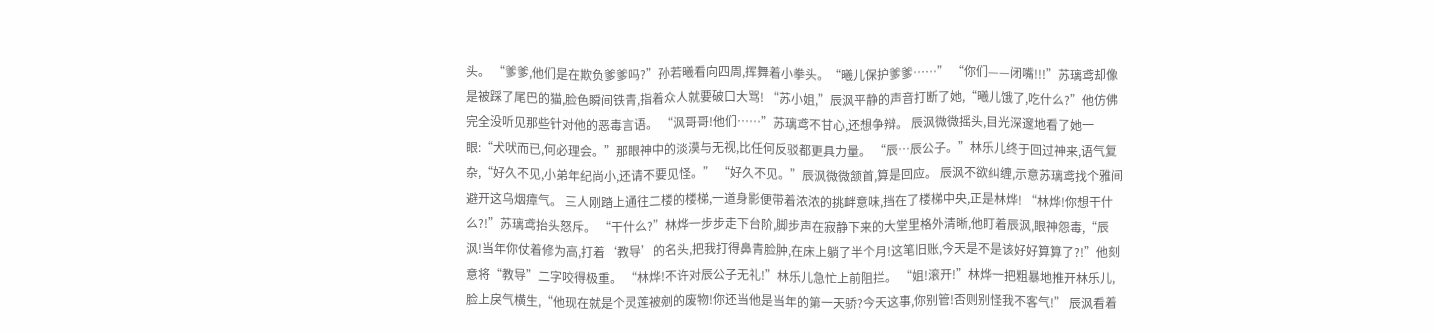头。 “爹爹,他们是在欺负爹爹吗?”孙若曦看向四周,挥舞着小拳头。“曦儿保护爹爹……” “你们——闭嘴!!!”苏璃鸢却像是被踩了尾巴的猫,脸色瞬间铁青,指着众人就要破口大骂! “苏小姐,”辰沨平静的声音打断了她,“曦儿饿了,吃什么?”他仿佛完全没听见那些针对他的恶毒言语。 “沨哥哥!他们……”苏璃鸢不甘心,还想争辩。 辰沨微微摇头,目光深邃地看了她一眼:“犬吠而已,何必理会。”那眼神中的淡漠与无视,比任何反驳都更具力量。 “辰…辰公子。”林乐儿终于回过神来,语气复杂,“好久不见,小弟年纪尚小,还请不要见怪。” “好久不见。”辰沨微微颔首,算是回应。 辰沨不欲纠缠,示意苏璃鸢找个雅间避开这乌烟瘴气。 三人刚踏上通往二楼的楼梯,一道身影便带着浓浓的挑衅意味,挡在了楼梯中央,正是林烨! “林烨!你想干什么?!”苏璃鸢抬头怒斥。 “干什么?”林烨一步步走下台阶,脚步声在寂静下来的大堂里格外清晰,他盯着辰沨,眼神怨毒,“辰沨!当年你仗着修为高,打着‘教导’的名头,把我打得鼻青脸肿,在床上躺了半个月!这笔旧账,今天是不是该好好算算了?!”他刻意将“教导”二字咬得极重。 “林烨!不许对辰公子无礼!”林乐儿急忙上前阻拦。 “姐!滚开!”林烨一把粗暴地推开林乐儿,脸上戾气横生,“他现在就是个灵莲被剜的废物!你还当他是当年的第一天骄?今天这事,你别管!否则别怪我不客气!” 辰沨看着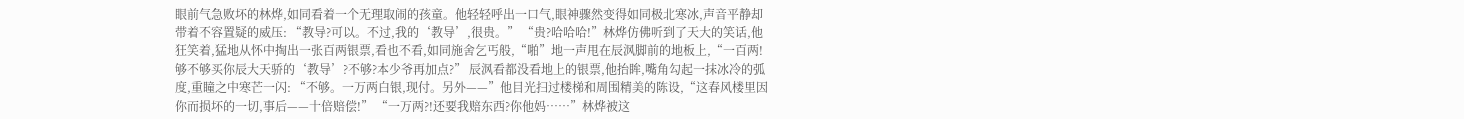眼前气急败坏的林烨,如同看着一个无理取闹的孩童。他轻轻呼出一口气,眼神骤然变得如同极北寒冰,声音平静却带着不容置疑的威压: “教导?可以。不过,我的‘教导’,很贵。” “贵?哈哈哈!”林烨仿佛听到了天大的笑话,他狂笑着,猛地从怀中掏出一张百两银票,看也不看,如同施舍乞丐般,“啪”地一声甩在辰沨脚前的地板上,“一百两!够不够买你辰大天骄的‘教导’?不够?本少爷再加点?” 辰沨看都没看地上的银票,他抬眸,嘴角勾起一抹冰冷的弧度,重瞳之中寒芒一闪: “不够。一万两白银,现付。另外——”他目光扫过楼梯和周围精美的陈设,“这春风楼里因你而损坏的一切,事后——十倍赔偿!” “一万两?!还要我赔东西?你他妈……”林烨被这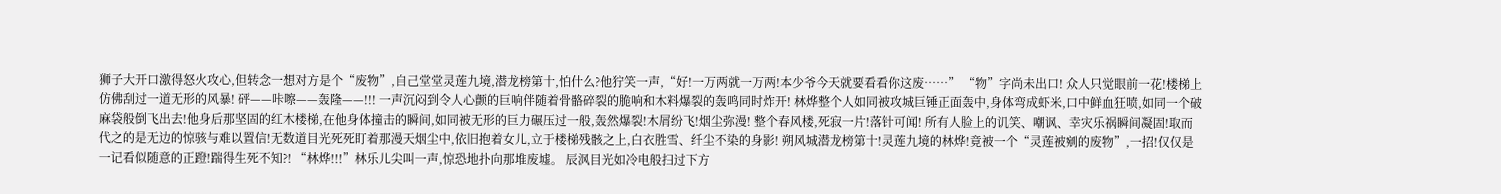狮子大开口激得怒火攻心,但转念一想对方是个“废物”,自己堂堂灵莲九境,潜龙榜第十,怕什么?他狞笑一声,“好!一万两就一万两!本少爷今天就要看看你这废……” “物”字尚未出口! 众人只觉眼前一花!楼梯上仿佛刮过一道无形的风暴! 砰——咔嚓——轰隆——!!! 一声沉闷到令人心颤的巨响伴随着骨骼碎裂的脆响和木料爆裂的轰鸣同时炸开! 林烨整个人如同被攻城巨锤正面轰中,身体弯成虾米,口中鲜血狂喷,如同一个破麻袋般倒飞出去!他身后那坚固的红木楼梯,在他身体撞击的瞬间,如同被无形的巨力碾压过一般,轰然爆裂!木屑纷飞!烟尘弥漫! 整个春风楼,死寂一片!落针可闻! 所有人脸上的讥笑、嘲讽、幸灾乐祸瞬间凝固!取而代之的是无边的惊骇与难以置信!无数道目光死死盯着那漫天烟尘中,依旧抱着女儿,立于楼梯残骸之上,白衣胜雪、纤尘不染的身影! 朔风城潜龙榜第十!灵莲九境的林烨!竟被一个“灵莲被剜的废物”,一招!仅仅是一记看似随意的正蹬!踹得生死不知?! “林烨!!!”林乐儿尖叫一声,惊恐地扑向那堆废墟。 辰沨目光如冷电般扫过下方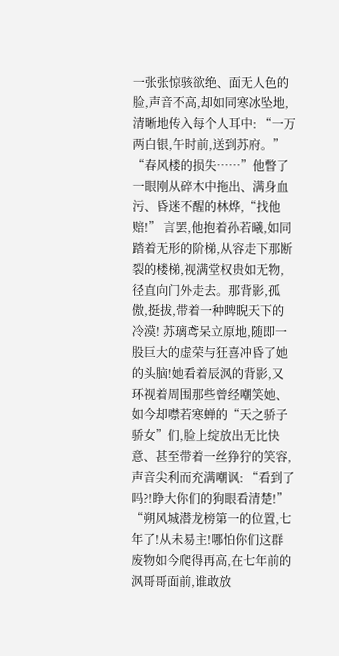一张张惊骇欲绝、面无人色的脸,声音不高,却如同寒冰坠地,清晰地传入每个人耳中: “一万两白银,午时前,送到苏府。” “春风楼的损失……”他瞥了一眼刚从碎木中拖出、满身血污、昏迷不醒的林烨,“找他赔!” 言罢,他抱着孙若曦,如同踏着无形的阶梯,从容走下那断裂的楼梯,视满堂权贵如无物,径直向门外走去。那背影,孤傲,挺拔,带着一种睥睨天下的冷漠! 苏璃鸢呆立原地,随即一股巨大的虚荣与狂喜冲昏了她的头脑!她看着辰沨的背影,又环视着周围那些曾经嘲笑她、如今却噤若寒蝉的“天之骄子骄女”们,脸上绽放出无比快意、甚至带着一丝狰狞的笑容,声音尖利而充满嘲讽: “看到了吗?!睁大你们的狗眼看清楚!” “朔风城潜龙榜第一的位置,七年了!从未易主!哪怕你们这群废物如今爬得再高,在七年前的沨哥哥面前,谁敢放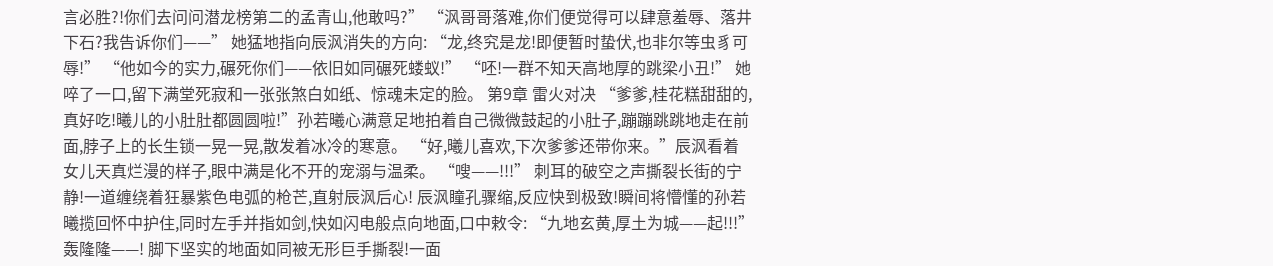言必胜?!你们去问问潜龙榜第二的孟青山,他敢吗?” “沨哥哥落难,你们便觉得可以肆意羞辱、落井下石?我告诉你们——” 她猛地指向辰沨消失的方向: “龙,终究是龙!即便暂时蛰伏,也非尔等虫豸可辱!” “他如今的实力,碾死你们——依旧如同碾死蝼蚁!” “呸!一群不知天高地厚的跳梁小丑!” 她啐了一口,留下满堂死寂和一张张煞白如纸、惊魂未定的脸。 第9章 雷火对决 “爹爹,桂花糕甜甜的,真好吃!曦儿的小肚肚都圆圆啦!”孙若曦心满意足地拍着自己微微鼓起的小肚子,蹦蹦跳跳地走在前面,脖子上的长生锁一晃一晃,散发着冰冷的寒意。 “好,曦儿喜欢,下次爹爹还带你来。”辰沨看着女儿天真烂漫的样子,眼中满是化不开的宠溺与温柔。 “嗖——!!!” 刺耳的破空之声撕裂长街的宁静!一道缠绕着狂暴紫色电弧的枪芒,直射辰沨后心! 辰沨瞳孔骤缩,反应快到极致!瞬间将懵懂的孙若曦揽回怀中护住,同时左手并指如剑,快如闪电般点向地面,口中敕令: “九地玄黄,厚土为城——起!!!” 轰隆隆——! 脚下坚实的地面如同被无形巨手撕裂!一面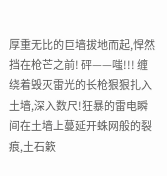厚重无比的巨墙拔地而起,悍然挡在枪芒之前! 砰——嗤!!! 缠绕着毁灭雷光的长枪狠狠扎入土墙,深入数尺!狂暴的雷电瞬间在土墙上蔓延开蛛网般的裂痕,土石簌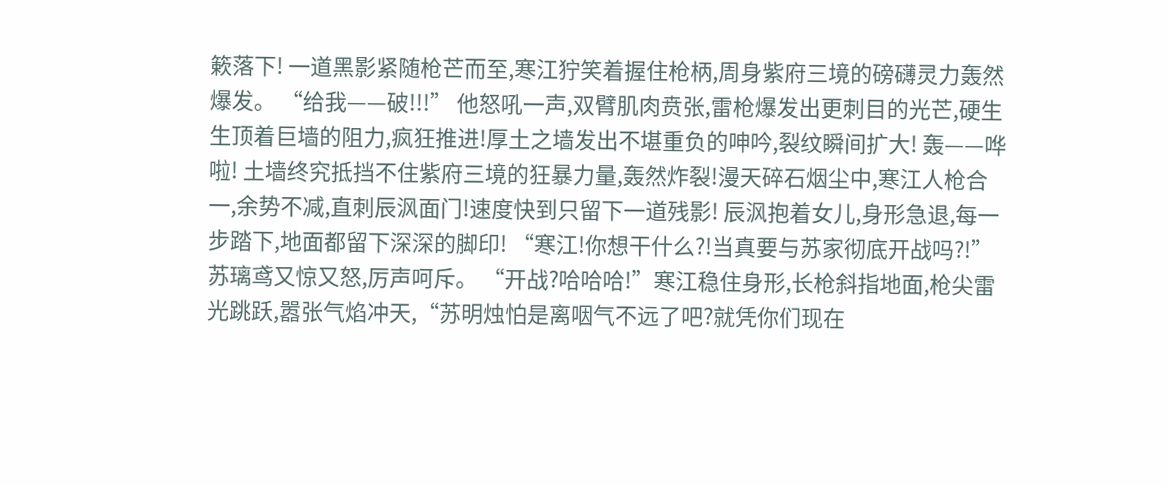簌落下! 一道黑影紧随枪芒而至,寒江狞笑着握住枪柄,周身紫府三境的磅礴灵力轰然爆发。 “给我——破!!!” 他怒吼一声,双臂肌肉贲张,雷枪爆发出更刺目的光芒,硬生生顶着巨墙的阻力,疯狂推进!厚土之墙发出不堪重负的呻吟,裂纹瞬间扩大! 轰——哗啦! 土墙终究抵挡不住紫府三境的狂暴力量,轰然炸裂!漫天碎石烟尘中,寒江人枪合一,余势不减,直刺辰沨面门!速度快到只留下一道残影! 辰沨抱着女儿,身形急退,每一步踏下,地面都留下深深的脚印! “寒江!你想干什么?!当真要与苏家彻底开战吗?!”苏璃鸢又惊又怒,厉声呵斥。 “开战?哈哈哈!”寒江稳住身形,长枪斜指地面,枪尖雷光跳跃,嚣张气焰冲天,“苏明烛怕是离咽气不远了吧?就凭你们现在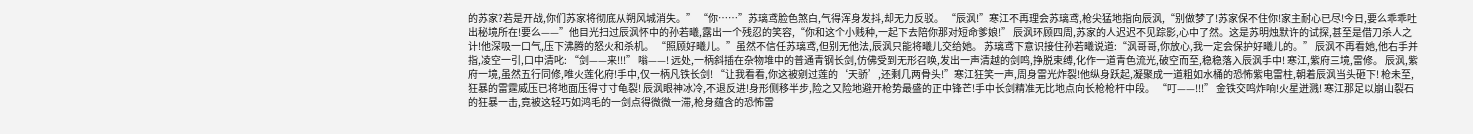的苏家?若是开战,你们苏家将彻底从朔风城消失。” “你……”苏璃鸢脸色煞白,气得浑身发抖,却无力反驳。 “辰沨!”寒江不再理会苏璃鸢,枪尖猛地指向辰沨,“别做梦了!苏家保不住你!家主耐心已尽!今日,要么乖乖吐出秘境所在!要么——”他目光扫过辰沨怀中的孙若曦,露出一个残忍的笑容,“你和这个小贱种,一起下去陪你那对短命爹娘!” 辰沨环顾四周,苏家的人迟迟不见踪影,心中了然。这是苏明烛默许的试探,甚至是借刀杀人之计!他深吸一口气,压下沸腾的怒火和杀机。 “照顾好曦儿。”虽然不信任苏璃鸢,但别无他法,辰沨只能将曦儿交给她。 苏璃鸢下意识接住孙若曦说道:“沨哥哥,你放心,我一定会保护好曦儿的。” 辰沨不再看她,他右手并指,凌空一引,口中清叱: “剑——来!!!” 嗡——! 远处,一柄斜插在杂物堆中的普通青钢长剑,仿佛受到无形召唤,发出一声清越的剑鸣,挣脱束缚,化作一道青色流光,破空而至,稳稳落入辰沨手中! 寒江,紫府三境,雷修。 辰沨,紫府一境,虽然五行同修,唯火莲化府!手中,仅一柄凡铁长剑! “让我看看,你这被剜过莲的‘天骄’,还剩几两骨头!”寒江狂笑一声,周身雷光炸裂!他纵身跃起,凝聚成一道粗如水桶的恐怖紫电雷柱,朝着辰沨当头砸下! 枪未至,狂暴的雷霆威压已将地面压得寸寸龟裂! 辰沨眼神冰冷,不退反进!身形侧移半步,险之又险地避开枪势最盛的正中锋芒!手中长剑精准无比地点向长枪枪杆中段。 “叮——!!!” 金铁交鸣炸响!火星迸溅! 寒江那足以崩山裂石的狂暴一击,竟被这轻巧如鸿毛的一剑点得微微一滞,枪身蕴含的恐怖雷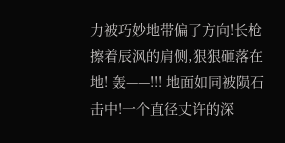力被巧妙地带偏了方向!长枪擦着辰沨的肩侧,狠狠砸落在地! 轰——!!! 地面如同被陨石击中!一个直径丈许的深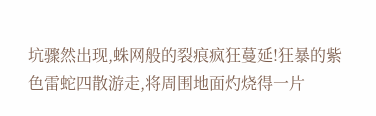坑骤然出现,蛛网般的裂痕疯狂蔓延!狂暴的紫色雷蛇四散游走,将周围地面灼烧得一片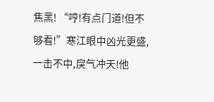焦黑! “哼!有点门道!但不够看!”寒江眼中凶光更盛,一击不中,戾气冲天!他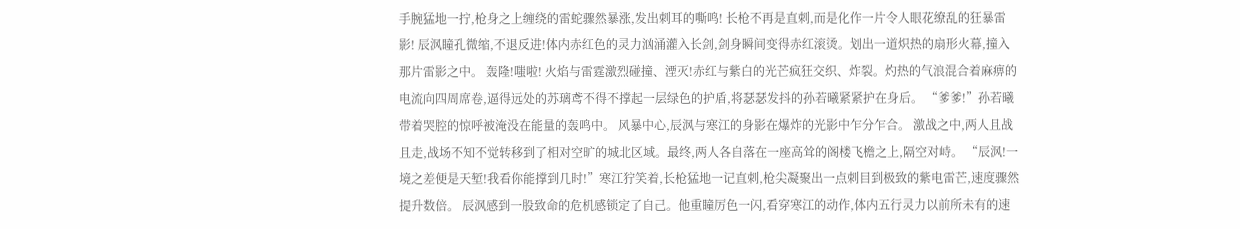手腕猛地一拧,枪身之上缠绕的雷蛇骤然暴涨,发出刺耳的嘶鸣! 长枪不再是直刺,而是化作一片令人眼花缭乱的狂暴雷影! 辰沨瞳孔微缩,不退反进!体内赤红色的灵力汹涌灌入长剑,剑身瞬间变得赤红滚烫。划出一道炽热的扇形火幕,撞入那片雷影之中。 轰隆!嗤啦! 火焰与雷霆激烈碰撞、湮灭!赤红与紫白的光芒疯狂交织、炸裂。灼热的气浪混合着麻痹的电流向四周席卷,逼得远处的苏璃鸢不得不撑起一层绿色的护盾,将瑟瑟发抖的孙若曦紧紧护在身后。 “爹爹!”孙若曦带着哭腔的惊呼被淹没在能量的轰鸣中。 风暴中心,辰沨与寒江的身影在爆炸的光影中乍分乍合。 激战之中,两人且战且走,战场不知不觉转移到了相对空旷的城北区域。最终,两人各自落在一座高耸的阁楼飞檐之上,隔空对峙。 “辰沨!一境之差便是天堑!我看你能撑到几时!”寒江狞笑着,长枪猛地一记直刺,枪尖凝聚出一点刺目到极致的紫电雷芒,速度骤然提升数倍。 辰沨感到一股致命的危机感锁定了自己。他重瞳厉色一闪,看穿寒江的动作,体内五行灵力以前所未有的速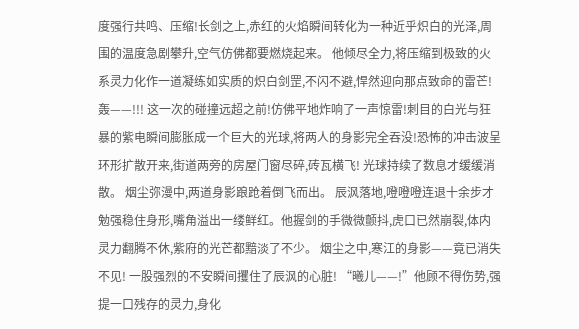度强行共鸣、压缩!长剑之上,赤红的火焰瞬间转化为一种近乎炽白的光泽,周围的温度急剧攀升,空气仿佛都要燃烧起来。 他倾尽全力,将压缩到极致的火系灵力化作一道凝练如实质的炽白剑罡,不闪不避,悍然迎向那点致命的雷芒! 轰——!!! 这一次的碰撞远超之前!仿佛平地炸响了一声惊雷!刺目的白光与狂暴的紫电瞬间膨胀成一个巨大的光球,将两人的身影完全吞没!恐怖的冲击波呈环形扩散开来,街道两旁的房屋门窗尽碎,砖瓦横飞! 光球持续了数息才缓缓消散。 烟尘弥漫中,两道身影踉跄着倒飞而出。 辰沨落地,噔噔噔连退十余步才勉强稳住身形,嘴角溢出一缕鲜红。他握剑的手微微颤抖,虎口已然崩裂,体内灵力翻腾不休,紫府的光芒都黯淡了不少。 烟尘之中,寒江的身影——竟已消失不见! 一股强烈的不安瞬间攫住了辰沨的心脏! “曦儿——!”他顾不得伤势,强提一口残存的灵力,身化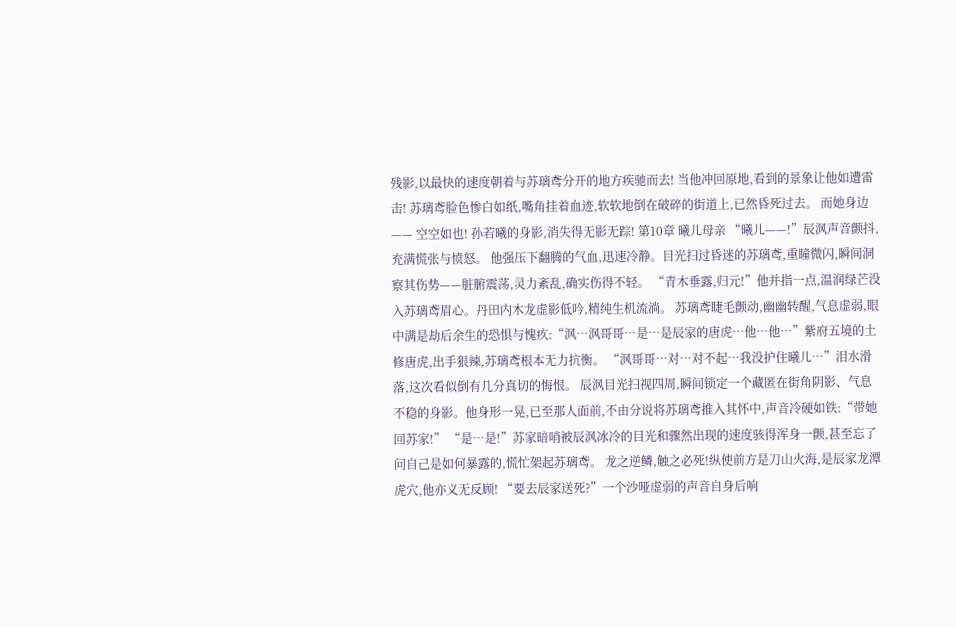残影,以最快的速度朝着与苏璃鸢分开的地方疾驰而去! 当他冲回原地,看到的景象让他如遭雷击! 苏璃鸢脸色惨白如纸,嘴角挂着血迹,软软地倒在破碎的街道上,已然昏死过去。 而她身边—— 空空如也! 孙若曦的身影,消失得无影无踪! 第10章 曦儿母亲 “曦儿——!”辰沨声音颤抖,充满慌张与愤怒。 他强压下翻腾的气血,迅速冷静。目光扫过昏迷的苏璃鸢,重瞳微闪,瞬间洞察其伤势——脏腑震荡,灵力紊乱,确实伤得不轻。 “青木垂露,归元!”他并指一点,温润绿芒没入苏璃鸢眉心。丹田内木龙虚影低吟,精纯生机流淌。 苏璃鸢睫毛颤动,幽幽转醒,气息虚弱,眼中满是劫后余生的恐惧与愧疚:“沨…沨哥哥…是…是辰家的唐虎…他…他…”紫府五境的土修唐虎,出手狠辣,苏璃鸢根本无力抗衡。 “沨哥哥…对…对不起…我没护住曦儿…”泪水滑落,这次看似倒有几分真切的悔恨。 辰沨目光扫视四周,瞬间锁定一个藏匿在街角阴影、气息不稳的身影。他身形一晃,已至那人面前,不由分说将苏璃鸢推入其怀中,声音冷硬如铁:“带她回苏家!” “是…是!”苏家暗哨被辰沨冰冷的目光和骤然出现的速度骇得浑身一颤,甚至忘了问自己是如何暴露的,慌忙架起苏璃鸢。 龙之逆鳞,触之必死!纵使前方是刀山火海,是辰家龙潭虎穴,他亦义无反顾! “要去辰家送死?”一个沙哑虚弱的声音自身后响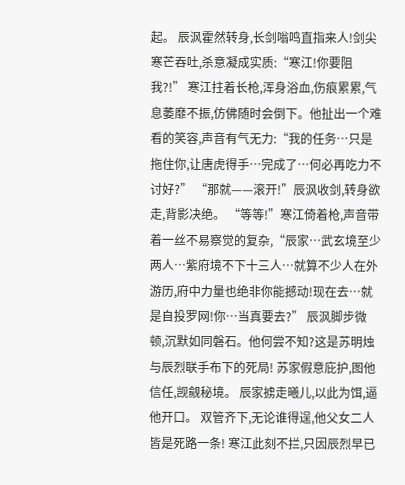起。 辰沨霍然转身,长剑嗡鸣直指来人!剑尖寒芒吞吐,杀意凝成实质:“寒江!你要阻我?!” 寒江拄着长枪,浑身浴血,伤痕累累,气息萎靡不振,仿佛随时会倒下。他扯出一个难看的笑容,声音有气无力:“我的任务…只是拖住你,让唐虎得手…完成了…何必再吃力不讨好?” “那就——滚开!”辰沨收剑,转身欲走,背影决绝。 “等等!”寒江倚着枪,声音带着一丝不易察觉的复杂,“辰家…武玄境至少两人…紫府境不下十三人…就算不少人在外游历,府中力量也绝非你能撼动!现在去…就是自投罗网!你…当真要去?” 辰沨脚步微顿,沉默如同磐石。他何尝不知?这是苏明烛与辰烈联手布下的死局! 苏家假意庇护,图他信任,觊觎秘境。 辰家掳走曦儿,以此为饵,逼他开口。 双管齐下,无论谁得逞,他父女二人皆是死路一条! 寒江此刻不拦,只因辰烈早已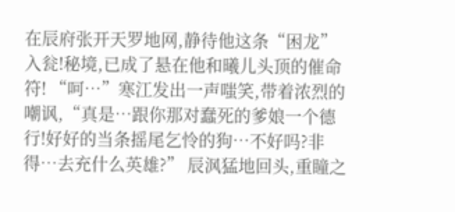在辰府张开天罗地网,静待他这条“困龙”入瓮!秘境,已成了悬在他和曦儿头顶的催命符! “呵…”寒江发出一声嗤笑,带着浓烈的嘲讽,“真是…跟你那对蠢死的爹娘一个德行!好好的当条摇尾乞怜的狗…不好吗?非得…去充什么英雄?” 辰沨猛地回头,重瞳之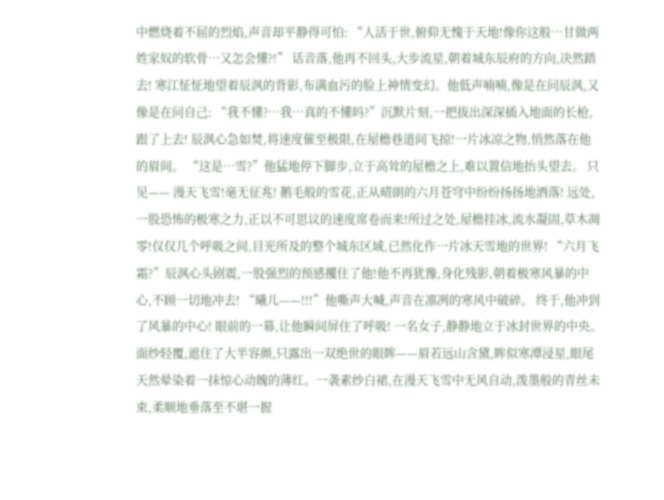中燃烧着不屈的烈焰,声音却平静得可怕: “人活于世,俯仰无愧于天地!像你这般…甘做两姓家奴的软骨…又怎会懂?!” 话音落,他再不回头,大步流星,朝着城东辰府的方向,决然踏去! 寒江怔怔地望着辰沨的背影,布满血污的脸上神情变幻。他低声喃喃,像是在问辰沨,又像是在问自己: “我不懂?…我…真的不懂吗?”沉默片刻,一把拔出深深插入地面的长枪,跟了上去! 辰沨心急如焚,将速度催至极限,在屋檐巷道间飞掠!一片冰凉之物,悄然落在他的眉间。 “这是…雪?”他猛地停下脚步,立于高耸的屋檐之上,难以置信地抬头望去。 只见—— 漫天飞雪!毫无征兆! 鹅毛般的雪花,正从晴朗的六月苍穹中纷纷扬扬地洒落! 远处,一股恐怖的极寒之力,正以不可思议的速度席卷而来!所过之处,屋檐挂冰,流水凝固,草木凋零!仅仅几个呼吸之间,目光所及的整个城东区域,已然化作一片冰天雪地的世界! “六月飞霜?”辰沨心头剧震,一股强烈的预感攫住了他!他不再犹豫,身化残影,朝着极寒风暴的中心,不顾一切地冲去! “曦儿——!!!”他嘶声大喊,声音在凛冽的寒风中破碎。 终于,他冲到了风暴的中心! 眼前的一幕,让他瞬间屏住了呼吸! 一名女子,静静地立于冰封世界的中央。 面纱轻覆,遮住了大半容颜,只露出一双绝世的眼眸——眉若远山含黛,眸似寒潭浸星,眼尾天然晕染着一抹惊心动魄的薄红。一袭素纱白裙,在漫天飞雪中无风自动,泼墨般的青丝未束,柔顺地垂落至不堪一握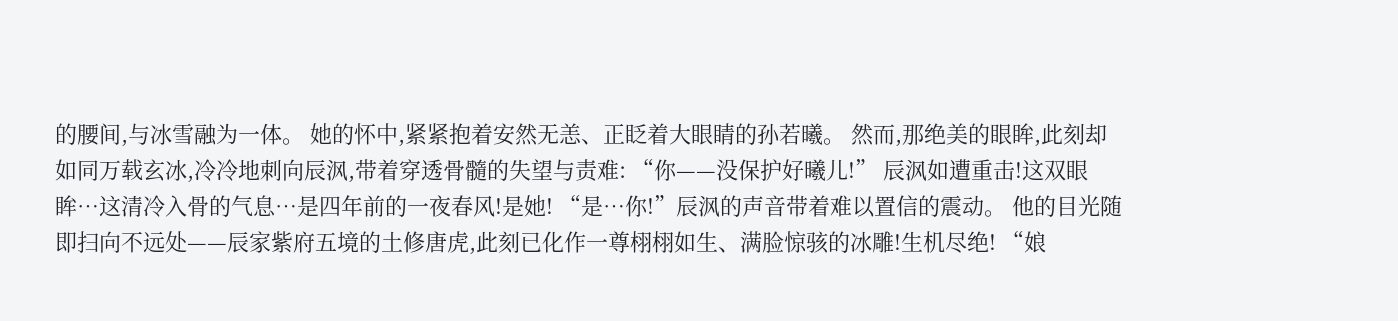的腰间,与冰雪融为一体。 她的怀中,紧紧抱着安然无恙、正眨着大眼睛的孙若曦。 然而,那绝美的眼眸,此刻却如同万载玄冰,冷冷地刺向辰沨,带着穿透骨髓的失望与责难: “你——没保护好曦儿!” 辰沨如遭重击!这双眼眸…这清冷入骨的气息…是四年前的一夜春风!是她! “是…你!”辰沨的声音带着难以置信的震动。 他的目光随即扫向不远处——辰家紫府五境的土修唐虎,此刻已化作一尊栩栩如生、满脸惊骇的冰雕!生机尽绝! “娘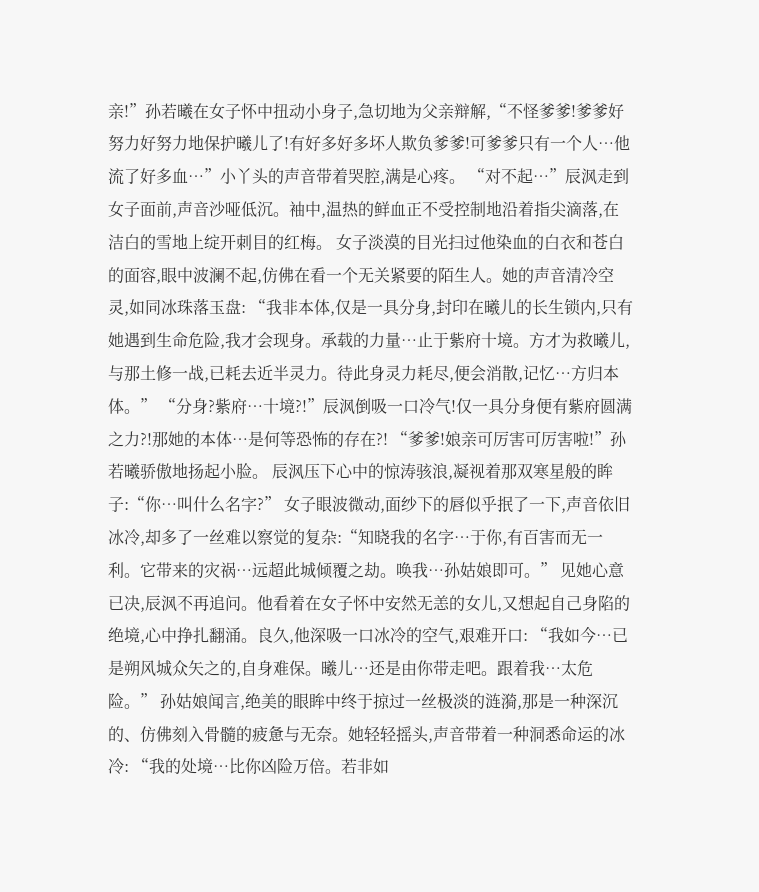亲!”孙若曦在女子怀中扭动小身子,急切地为父亲辩解,“不怪爹爹!爹爹好努力好努力地保护曦儿了!有好多好多坏人欺负爹爹!可爹爹只有一个人…他流了好多血…”小丫头的声音带着哭腔,满是心疼。 “对不起…”辰沨走到女子面前,声音沙哑低沉。袖中,温热的鲜血正不受控制地沿着指尖滴落,在洁白的雪地上绽开刺目的红梅。 女子淡漠的目光扫过他染血的白衣和苍白的面容,眼中波澜不起,仿佛在看一个无关紧要的陌生人。她的声音清冷空灵,如同冰珠落玉盘: “我非本体,仅是一具分身,封印在曦儿的长生锁内,只有她遇到生命危险,我才会现身。承载的力量…止于紫府十境。方才为救曦儿,与那土修一战,已耗去近半灵力。待此身灵力耗尽,便会消散,记忆…方归本体。” “分身?紫府…十境?!”辰沨倒吸一口冷气!仅一具分身便有紫府圆满之力?!那她的本体…是何等恐怖的存在?! “爹爹!娘亲可厉害可厉害啦!”孙若曦骄傲地扬起小脸。 辰沨压下心中的惊涛骇浪,凝视着那双寒星般的眸子:“你…叫什么名字?” 女子眼波微动,面纱下的唇似乎抿了一下,声音依旧冰冷,却多了一丝难以察觉的复杂:“知晓我的名字…于你,有百害而无一利。它带来的灾祸…远超此城倾覆之劫。唤我…孙姑娘即可。” 见她心意已决,辰沨不再追问。他看着在女子怀中安然无恙的女儿,又想起自己身陷的绝境,心中挣扎翻涌。良久,他深吸一口冰冷的空气,艰难开口: “我如今…已是朔风城众矢之的,自身难保。曦儿…还是由你带走吧。跟着我…太危险。” 孙姑娘闻言,绝美的眼眸中终于掠过一丝极淡的涟漪,那是一种深沉的、仿佛刻入骨髓的疲惫与无奈。她轻轻摇头,声音带着一种洞悉命运的冰冷: “我的处境…比你凶险万倍。若非如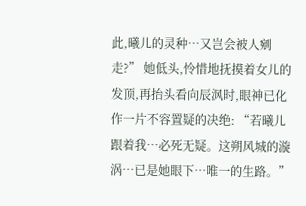此,曦儿的灵种…又岂会被人剜走?” 她低头,怜惜地抚摸着女儿的发顶,再抬头看向辰沨时,眼神已化作一片不容置疑的决绝: “若曦儿跟着我…必死无疑。这朔风城的漩涡…已是她眼下…唯一的生路。”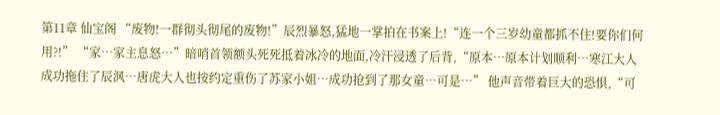第11章 仙宝阁 “废物!一群彻头彻尾的废物!”辰烈暴怒,猛地一掌拍在书案上!“连一个三岁幼童都抓不住!要你们何用?!” “家…家主息怒…”暗哨首领额头死死抵着冰冷的地面,冷汗浸透了后背,“原本…原本计划顺利…寒江大人成功拖住了辰沨…唐虎大人也按约定重伤了苏家小姐…成功抢到了那女童…可是…” 他声音带着巨大的恐惧,“可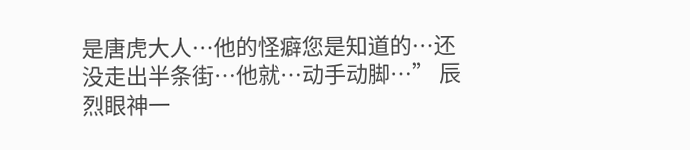是唐虎大人…他的怪癖您是知道的…还没走出半条街…他就…动手动脚…” 辰烈眼神一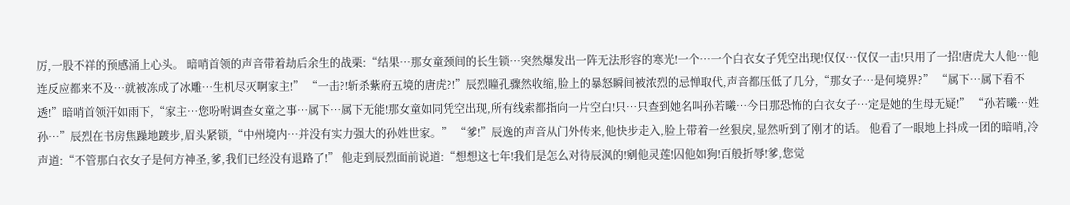厉,一股不祥的预感涌上心头。 暗哨首领的声音带着劫后余生的战栗:“结果…那女童颈间的长生锁…突然爆发出一阵无法形容的寒光!一个…一个白衣女子凭空出现!仅仅…仅仅一击!只用了一招!唐虎大人他…他连反应都来不及…就被冻成了冰雕…生机尽灭啊家主!” “一击?!斩杀紫府五境的唐虎?!”辰烈瞳孔骤然收缩,脸上的暴怒瞬间被浓烈的忌惮取代,声音都压低了几分,“那女子…是何境界?” “属下…属下看不透!”暗哨首领汗如雨下,“家主…您吩咐调查女童之事…属下…属下无能!那女童如同凭空出现,所有线索都指向一片空白!只…只查到她名叫孙若曦…今日那恐怖的白衣女子…定是她的生母无疑!” “孙若曦…姓孙…”辰烈在书房焦躁地踱步,眉头紧锁,“中州境内…并没有实力强大的孙姓世家。” “爹!”辰逸的声音从门外传来,他快步走入,脸上带着一丝狠戾,显然听到了刚才的话。 他看了一眼地上抖成一团的暗哨,冷声道:“不管那白衣女子是何方神圣,爹,我们已经没有退路了!” 他走到辰烈面前说道:“想想这七年!我们是怎么对待辰沨的!剜他灵莲!囚他如狗!百般折辱!爹,您觉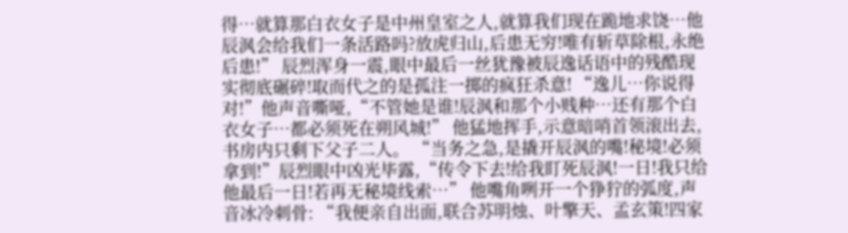得…就算那白衣女子是中州皇室之人,就算我们现在跪地求饶…他辰沨会给我们一条活路吗?放虎归山,后患无穷!唯有斩草除根,永绝后患!” 辰烈浑身一震,眼中最后一丝犹豫被辰逸话语中的残酷现实彻底碾碎!取而代之的是孤注一掷的疯狂杀意! “逸儿…你说得对!”他声音嘶哑,“不管她是谁!辰沨和那个小贱种…还有那个白衣女子…都必须死在朔风城!” 他猛地挥手,示意暗哨首领滚出去,书房内只剩下父子二人。 “当务之急,是撬开辰沨的嘴!秘境!必须拿到!”辰烈眼中凶光毕露,“传令下去!给我盯死辰沨!一日!我只给他最后一日!若再无秘境线索…” 他嘴角咧开一个狰狞的弧度,声音冰冷刺骨: “我便亲自出面,联合苏明烛、叶擎天、孟玄策!四家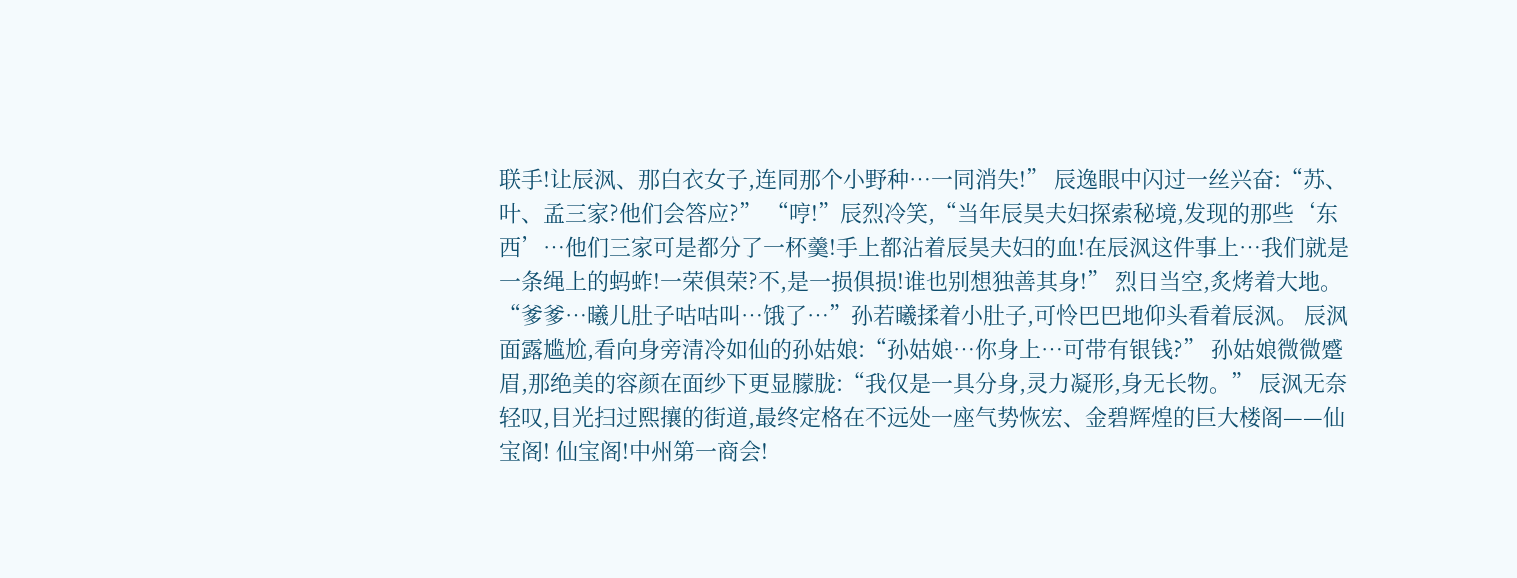联手!让辰沨、那白衣女子,连同那个小野种…一同消失!” 辰逸眼中闪过一丝兴奋:“苏、叶、孟三家?他们会答应?” “哼!”辰烈冷笑,“当年辰昊夫妇探索秘境,发现的那些‘东西’…他们三家可是都分了一杯羹!手上都沾着辰昊夫妇的血!在辰沨这件事上…我们就是一条绳上的蚂蚱!一荣俱荣?不,是一损俱损!谁也别想独善其身!” 烈日当空,炙烤着大地。 “爹爹…曦儿肚子咕咕叫…饿了…”孙若曦揉着小肚子,可怜巴巴地仰头看着辰沨。 辰沨面露尴尬,看向身旁清冷如仙的孙姑娘:“孙姑娘…你身上…可带有银钱?” 孙姑娘微微蹙眉,那绝美的容颜在面纱下更显朦胧:“我仅是一具分身,灵力凝形,身无长物。” 辰沨无奈轻叹,目光扫过熙攘的街道,最终定格在不远处一座气势恢宏、金碧辉煌的巨大楼阁——仙宝阁! 仙宝阁!中州第一商会!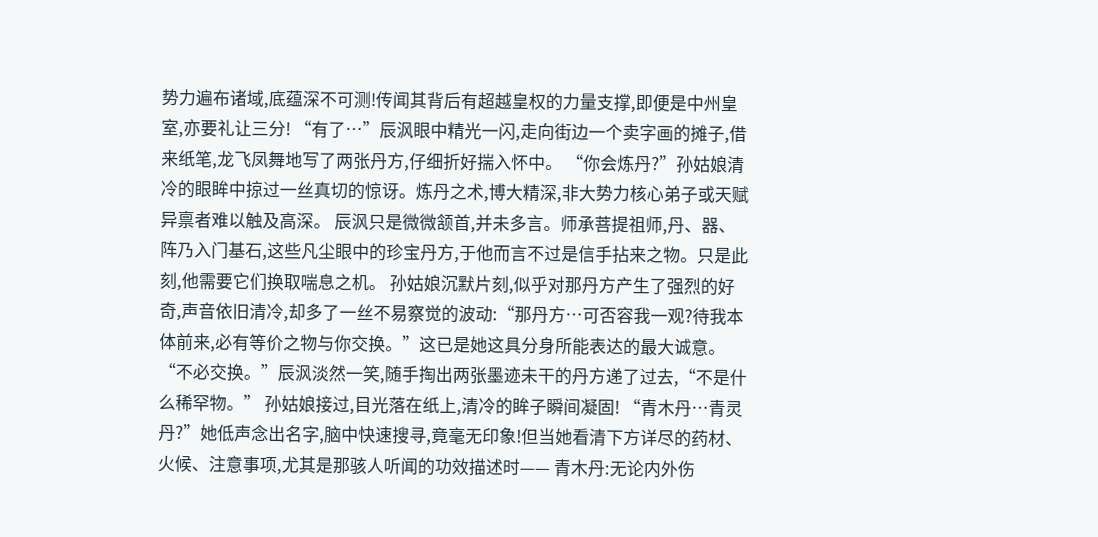势力遍布诸域,底蕴深不可测!传闻其背后有超越皇权的力量支撑,即便是中州皇室,亦要礼让三分! “有了…”辰沨眼中精光一闪,走向街边一个卖字画的摊子,借来纸笔,龙飞凤舞地写了两张丹方,仔细折好揣入怀中。 “你会炼丹?”孙姑娘清冷的眼眸中掠过一丝真切的惊讶。炼丹之术,博大精深,非大势力核心弟子或天赋异禀者难以触及高深。 辰沨只是微微颔首,并未多言。师承菩提祖师,丹、器、阵乃入门基石,这些凡尘眼中的珍宝丹方,于他而言不过是信手拈来之物。只是此刻,他需要它们换取喘息之机。 孙姑娘沉默片刻,似乎对那丹方产生了强烈的好奇,声音依旧清冷,却多了一丝不易察觉的波动:“那丹方…可否容我一观?待我本体前来,必有等价之物与你交换。”这已是她这具分身所能表达的最大诚意。 “不必交换。”辰沨淡然一笑,随手掏出两张墨迹未干的丹方递了过去,“不是什么稀罕物。” 孙姑娘接过,目光落在纸上,清冷的眸子瞬间凝固! “青木丹…青灵丹?”她低声念出名字,脑中快速搜寻,竟毫无印象!但当她看清下方详尽的药材、火候、注意事项,尤其是那骇人听闻的功效描述时—— 青木丹:无论内外伤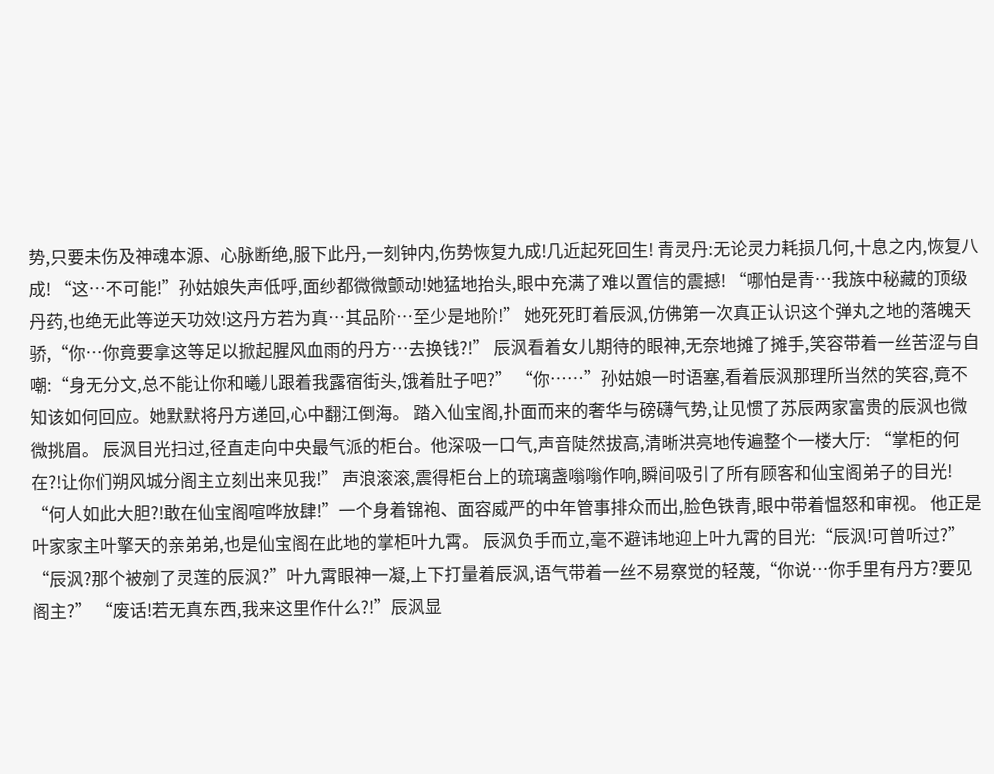势,只要未伤及神魂本源、心脉断绝,服下此丹,一刻钟内,伤势恢复九成!几近起死回生! 青灵丹:无论灵力耗损几何,十息之内,恢复八成! “这…不可能!”孙姑娘失声低呼,面纱都微微颤动!她猛地抬头,眼中充满了难以置信的震撼! “哪怕是青…我族中秘藏的顶级丹药,也绝无此等逆天功效!这丹方若为真…其品阶…至少是地阶!” 她死死盯着辰沨,仿佛第一次真正认识这个弹丸之地的落魄天骄,“你…你竟要拿这等足以掀起腥风血雨的丹方…去换钱?!” 辰沨看着女儿期待的眼神,无奈地摊了摊手,笑容带着一丝苦涩与自嘲:“身无分文,总不能让你和曦儿跟着我露宿街头,饿着肚子吧?” “你……”孙姑娘一时语塞,看着辰沨那理所当然的笑容,竟不知该如何回应。她默默将丹方递回,心中翻江倒海。 踏入仙宝阁,扑面而来的奢华与磅礴气势,让见惯了苏辰两家富贵的辰沨也微微挑眉。 辰沨目光扫过,径直走向中央最气派的柜台。他深吸一口气,声音陡然拔高,清晰洪亮地传遍整个一楼大厅: “掌柜的何在?!让你们朔风城分阁主立刻出来见我!” 声浪滚滚,震得柜台上的琉璃盏嗡嗡作响,瞬间吸引了所有顾客和仙宝阁弟子的目光! “何人如此大胆?!敢在仙宝阁喧哗放肆!”一个身着锦袍、面容威严的中年管事排众而出,脸色铁青,眼中带着愠怒和审视。 他正是叶家家主叶擎天的亲弟弟,也是仙宝阁在此地的掌柜叶九霄。 辰沨负手而立,毫不避讳地迎上叶九霄的目光:“辰沨!可曾听过?” “辰沨?那个被剜了灵莲的辰沨?”叶九霄眼神一凝,上下打量着辰沨,语气带着一丝不易察觉的轻蔑,“你说…你手里有丹方?要见阁主?” “废话!若无真东西,我来这里作什么?!”辰沨显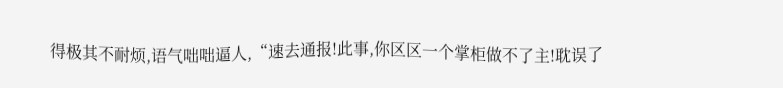得极其不耐烦,语气咄咄逼人,“速去通报!此事,你区区一个掌柜做不了主!耽误了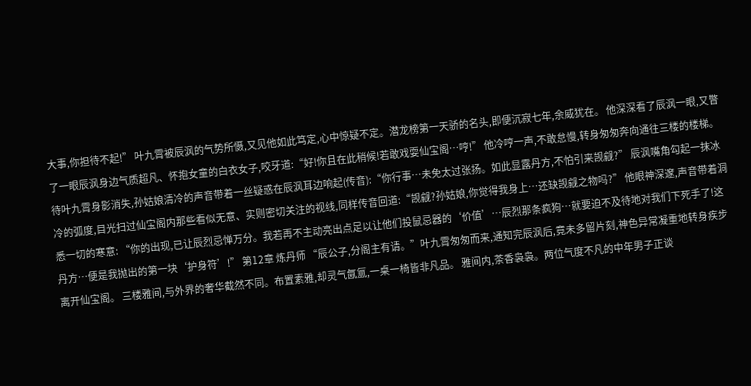大事,你担待不起!” 叶九霄被辰沨的气势所慑,又见他如此笃定,心中惊疑不定。潜龙榜第一天骄的名头,即便沉寂七年,余威犹在。 他深深看了辰沨一眼,又瞥了一眼辰沨身边气质超凡、怀抱女童的白衣女子,咬牙道:“好!你且在此稍候!若敢戏耍仙宝阁…哼!” 他冷哼一声,不敢怠慢,转身匆匆奔向通往三楼的楼梯。 待叶九霄身影消失,孙姑娘清冷的声音带着一丝疑惑在辰沨耳边响起(传音):“你行事…未免太过张扬。如此显露丹方,不怕引来觊觎?” 辰沨嘴角勾起一抹冰冷的弧度,目光扫过仙宝阁内那些看似无意、实则密切关注的视线,同样传音回道:“觊觎?孙姑娘,你觉得我身上…还缺觊觎之物吗?” 他眼神深邃,声音带着洞悉一切的寒意: “你的出现,已让辰烈忌惮万分。我若再不主动亮出点足以让他们投鼠忌器的‘价值’…辰烈那条疯狗…就要迫不及待地对我们下死手了!这丹方…便是我抛出的第一块‘护身符’!” 第12章 炼丹师 “辰公子,分阁主有请。”叶九霄匆匆而来,通知完辰沨后,竟未多留片刻,神色异常凝重地转身疾步离开仙宝阁。 三楼雅间,与外界的奢华截然不同。布置素雅,却灵气氤氲,一桌一椅皆非凡品。 雅间内,茶香袅袅。两位气度不凡的中年男子正谈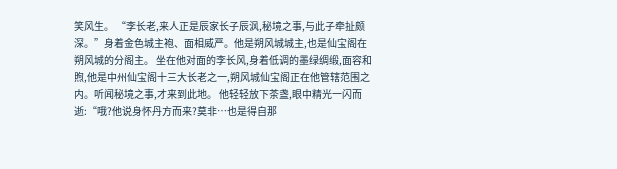笑风生。 “李长老,来人正是辰家长子辰沨,秘境之事,与此子牵扯颇深。”身着金色城主袍、面相威严。他是朔风城城主,也是仙宝阁在朔风城的分阁主。 坐在他对面的李长风,身着低调的墨绿绸缎,面容和煦,他是中州仙宝阁十三大长老之一,朔风城仙宝阁正在他管辖范围之内。听闻秘境之事,才来到此地。 他轻轻放下茶盏,眼中精光一闪而逝:“哦?他说身怀丹方而来?莫非…也是得自那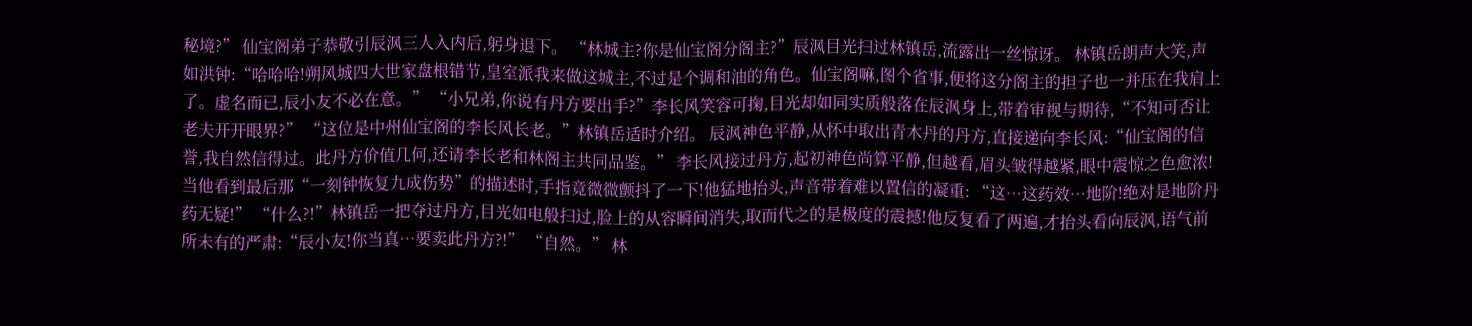秘境?” 仙宝阁弟子恭敬引辰沨三人入内后,躬身退下。 “林城主?你是仙宝阁分阁主?”辰沨目光扫过林镇岳,流露出一丝惊讶。 林镇岳朗声大笑,声如洪钟:“哈哈哈!朔风城四大世家盘根错节,皇室派我来做这城主,不过是个调和油的角色。仙宝阁嘛,图个省事,便将这分阁主的担子也一并压在我肩上了。虚名而已,辰小友不必在意。” “小兄弟,你说有丹方要出手?”李长风笑容可掬,目光却如同实质般落在辰沨身上,带着审视与期待,“不知可否让老夫开开眼界?” “这位是中州仙宝阁的李长风长老。”林镇岳适时介绍。 辰沨神色平静,从怀中取出青木丹的丹方,直接递向李长风:“仙宝阁的信誉,我自然信得过。此丹方价值几何,还请李长老和林阁主共同品鉴。” 李长风接过丹方,起初神色尚算平静,但越看,眉头皱得越紧,眼中震惊之色愈浓!当他看到最后那“一刻钟恢复九成伤势”的描述时,手指竟微微颤抖了一下!他猛地抬头,声音带着难以置信的凝重: “这…这药效…地阶!绝对是地阶丹药无疑!” “什么?!”林镇岳一把夺过丹方,目光如电般扫过,脸上的从容瞬间消失,取而代之的是极度的震撼!他反复看了两遍,才抬头看向辰沨,语气前所未有的严肃:“辰小友!你当真…要卖此丹方?!” “自然。” 林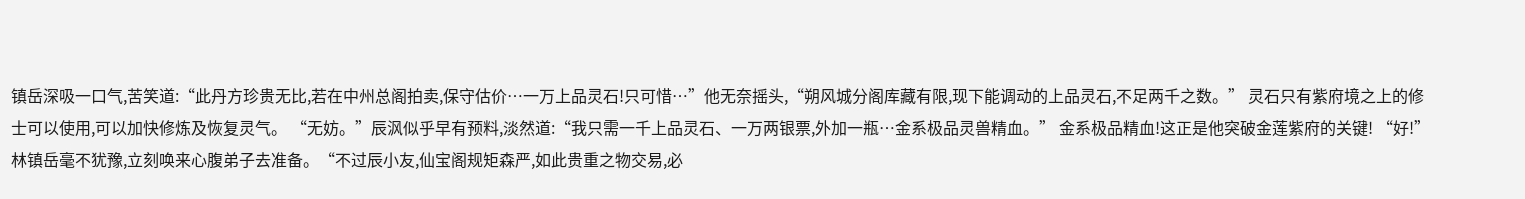镇岳深吸一口气,苦笑道:“此丹方珍贵无比,若在中州总阁拍卖,保守估价…一万上品灵石!只可惜…”他无奈摇头,“朔风城分阁库藏有限,现下能调动的上品灵石,不足两千之数。” 灵石只有紫府境之上的修士可以使用,可以加快修炼及恢复灵气。 “无妨。”辰沨似乎早有预料,淡然道:“我只需一千上品灵石、一万两银票,外加一瓶…金系极品灵兽精血。” 金系极品精血!这正是他突破金莲紫府的关键! “好!”林镇岳毫不犹豫,立刻唤来心腹弟子去准备。“不过辰小友,仙宝阁规矩森严,如此贵重之物交易,必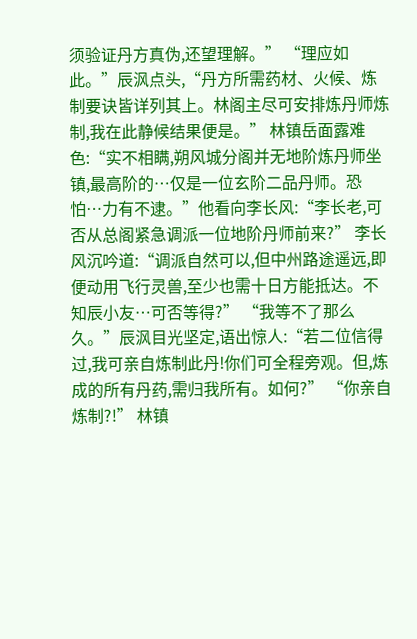须验证丹方真伪,还望理解。” “理应如此。”辰沨点头,“丹方所需药材、火候、炼制要诀皆详列其上。林阁主尽可安排炼丹师炼制,我在此静候结果便是。” 林镇岳面露难色:“实不相瞒,朔风城分阁并无地阶炼丹师坐镇,最高阶的…仅是一位玄阶二品丹师。恐怕…力有不逮。”他看向李长风:“李长老,可否从总阁紧急调派一位地阶丹师前来?” 李长风沉吟道:“调派自然可以,但中州路途遥远,即便动用飞行灵兽,至少也需十日方能抵达。不知辰小友…可否等得?” “我等不了那么久。”辰沨目光坚定,语出惊人:“若二位信得过,我可亲自炼制此丹!你们可全程旁观。但,炼成的所有丹药,需归我所有。如何?” “你亲自炼制?!” 林镇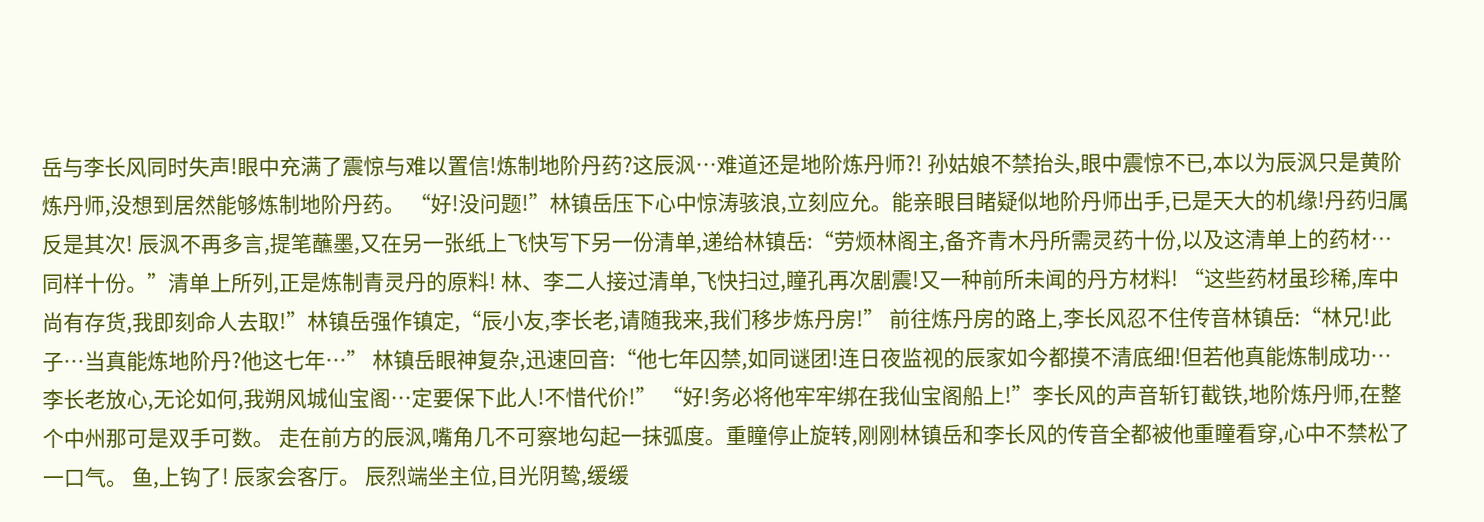岳与李长风同时失声!眼中充满了震惊与难以置信!炼制地阶丹药?这辰沨…难道还是地阶炼丹师?! 孙姑娘不禁抬头,眼中震惊不已,本以为辰沨只是黄阶炼丹师,没想到居然能够炼制地阶丹药。 “好!没问题!”林镇岳压下心中惊涛骇浪,立刻应允。能亲眼目睹疑似地阶丹师出手,已是天大的机缘!丹药归属反是其次! 辰沨不再多言,提笔蘸墨,又在另一张纸上飞快写下另一份清单,递给林镇岳:“劳烦林阁主,备齐青木丹所需灵药十份,以及这清单上的药材…同样十份。”清单上所列,正是炼制青灵丹的原料! 林、李二人接过清单,飞快扫过,瞳孔再次剧震!又一种前所未闻的丹方材料! “这些药材虽珍稀,库中尚有存货,我即刻命人去取!”林镇岳强作镇定,“辰小友,李长老,请随我来,我们移步炼丹房!” 前往炼丹房的路上,李长风忍不住传音林镇岳:“林兄!此子…当真能炼地阶丹?他这七年…” 林镇岳眼神复杂,迅速回音:“他七年囚禁,如同谜团!连日夜监视的辰家如今都摸不清底细!但若他真能炼制成功…李长老放心,无论如何,我朔风城仙宝阁…定要保下此人!不惜代价!” “好!务必将他牢牢绑在我仙宝阁船上!”李长风的声音斩钉截铁,地阶炼丹师,在整个中州那可是双手可数。 走在前方的辰沨,嘴角几不可察地勾起一抹弧度。重瞳停止旋转,刚刚林镇岳和李长风的传音全都被他重瞳看穿,心中不禁松了一口气。 鱼,上钩了! 辰家会客厅。 辰烈端坐主位,目光阴鸷,缓缓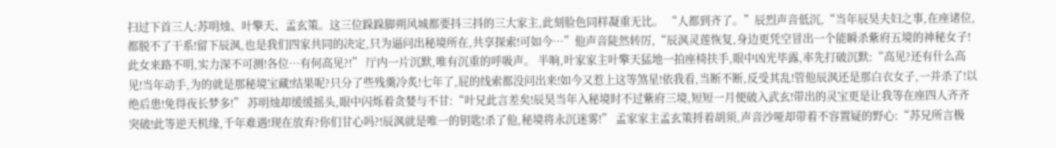扫过下首三人:苏明烛、叶擎天、孟玄策。这三位跺跺脚朔风城都要抖三抖的三大家主,此刻脸色同样凝重无比。 “人都到齐了。”辰烈声音低沉,“当年辰昊夫妇之事,在座诸位,都脱不了干系!留下辰沨,也是我们四家共同的决定,只为逼问出秘境所在,共享探索!可如今…”他声音陡然转厉,“辰沨灵莲恢复,身边更凭空冒出一个能瞬杀紫府五境的神秘女子!此女来路不明,实力深不可测!各位…有何高见?!” 厅内一片沉默,唯有沉重的呼吸声。 半晌,叶家家主叶擎天猛地一拍座椅扶手,眼中凶光毕露,率先打破沉默:“高见?还有什么高见!当年动手,为的就是那秘境宝藏!结果呢?只分了些残羹冷炙!七年了,屁的线索都没问出来!如今又惹上这等煞星!依我看,当断不断,反受其乱!管他辰沨还是那白衣女子,一并杀了!以绝后患!免得夜长梦多!” 苏明烛却缓缓摇头,眼中闪烁着贪婪与不甘:“叶兄此言差矣!辰昊当年入秘境时不过紫府三境,短短一月便破入武玄!带出的灵宝更是让我等在座四人齐齐突破!此等逆天机缘,千年难遇!现在放弃?你们甘心吗?!辰沨就是唯一的钥匙!杀了他,秘境将永沉迷雾!” 孟家家主孟玄策捋着胡须,声音沙哑却带着不容置疑的野心:“苏兄所言极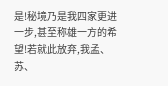是!秘境乃是我四家更进一步,甚至称雄一方的希望!若就此放弃,我孟、苏、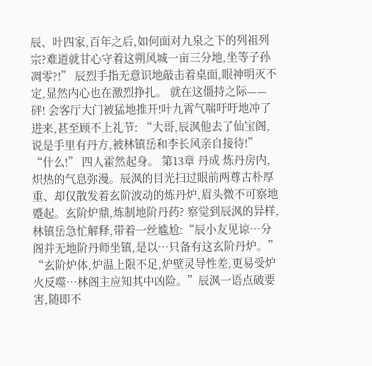辰、叶四家,百年之后,如何面对九泉之下的列祖列宗?难道就甘心守着这朔风城一亩三分地,坐等子孙凋零?!” 辰烈手指无意识地敲击着桌面,眼神明灭不定,显然内心也在激烈挣扎。 就在这僵持之际—— 砰! 会客厅大门被猛地推开!叶九霄气喘吁吁地冲了进来,甚至顾不上礼节: “大哥,辰沨他去了仙宝阁,说是手里有丹方,被林镇岳和李长风亲自接待!” “什么!” 四人霍然起身。 第13章 丹成 炼丹房内,炽热的气息弥漫。辰沨的目光扫过眼前两尊古朴厚重、却仅散发着玄阶波动的炼丹炉,眉头微不可察地蹙起。玄阶炉鼎,炼制地阶丹药? 察觉到辰沨的异样,林镇岳急忙解释,带着一丝尴尬:“辰小友见谅…分阁并无地阶丹师坐镇,是以…只备有这玄阶丹炉。” “玄阶炉体,炉温上限不足,炉壁灵导性差,更易受炉火反噬…林阁主应知其中凶险。”辰沨一语点破要害,随即不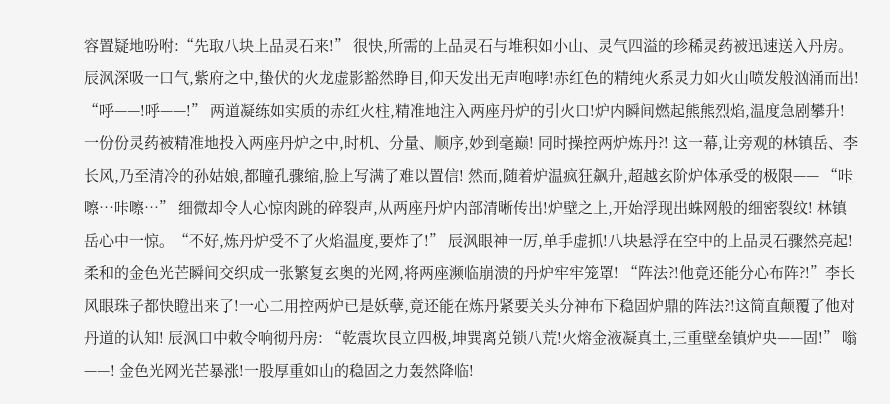容置疑地吩咐:“先取八块上品灵石来!” 很快,所需的上品灵石与堆积如小山、灵气四溢的珍稀灵药被迅速送入丹房。 辰沨深吸一口气,紫府之中,蛰伏的火龙虚影豁然睁目,仰天发出无声咆哮!赤红色的精纯火系灵力如火山喷发般汹涌而出! “呼——!呼——!” 两道凝练如实质的赤红火柱,精准地注入两座丹炉的引火口!炉内瞬间燃起熊熊烈焰,温度急剧攀升! 一份份灵药被精准地投入两座丹炉之中,时机、分量、顺序,妙到毫巅! 同时操控两炉炼丹?! 这一幕,让旁观的林镇岳、李长风,乃至清冷的孙姑娘,都瞳孔骤缩,脸上写满了难以置信! 然而,随着炉温疯狂飙升,超越玄阶炉体承受的极限—— “咔嚓…咔嚓…” 细微却令人心惊肉跳的碎裂声,从两座丹炉内部清晰传出!炉壁之上,开始浮现出蛛网般的细密裂纹! 林镇岳心中一惊。“不好,炼丹炉受不了火焰温度,要炸了!” 辰沨眼神一厉,单手虚抓!八块悬浮在空中的上品灵石骤然亮起!柔和的金色光芒瞬间交织成一张繁复玄奥的光网,将两座濒临崩溃的丹炉牢牢笼罩! “阵法?!他竟还能分心布阵?!”李长风眼珠子都快瞪出来了!一心二用控两炉已是妖孽,竟还能在炼丹紧要关头分神布下稳固炉鼎的阵法?!这简直颠覆了他对丹道的认知! 辰沨口中敕令响彻丹房: “乾震坎艮立四极,坤巽离兑锁八荒!火熔金液凝真土,三重壁垒镇炉央——固!” 嗡——! 金色光网光芒暴涨!一股厚重如山的稳固之力轰然降临!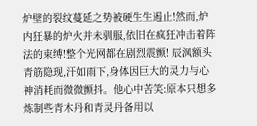炉壁的裂纹蔓延之势被硬生生遏止!然而,炉内狂暴的炉火并未驯服,依旧在疯狂冲击着阵法的束缚!整个光网都在剧烈震颤! 辰沨额头青筋隐现,汗如雨下,身体因巨大的灵力与心神消耗而微微颤抖。他心中苦笑:原本只想多炼制些青木丹和青灵丹备用以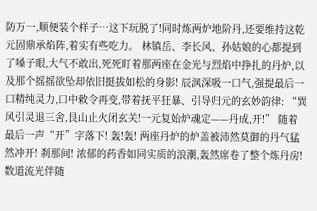防万一,顺便装个样子…这下玩脱了!同时炼两炉地阶丹,还要维持这乾元固鼎承焰阵,着实有些吃力。 林镇岳、李长风、孙姑娘的心都提到了嗓子眼,大气不敢出,死死盯着那两座在金光与烈焰中挣扎的丹炉,以及那个摇摇欲坠却依旧挺拔如松的身影! 辰沨深吸一口气,强提最后一口精纯灵力,口中敕令再变,带着抚平狂暴、引导归元的玄妙韵律: “巽风引灵退三舍,艮山止火闭玄关!一元复始炉魂定——丹成,开!” 随着最后一声“开”字落下! 轰!轰! 两座丹炉的炉盖被沛然莫御的丹气猛然冲开! 刹那间! 浓郁的药香如同实质的浪潮,轰然席卷了整个炼丹房! 数道流光伴随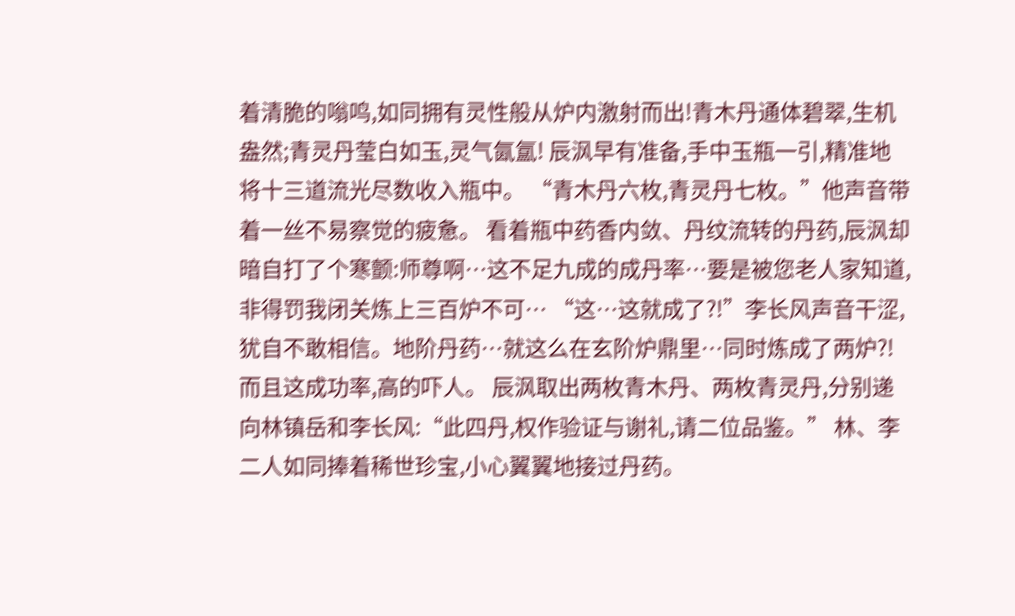着清脆的嗡鸣,如同拥有灵性般从炉内激射而出!青木丹通体碧翠,生机盎然;青灵丹莹白如玉,灵气氤氲! 辰沨早有准备,手中玉瓶一引,精准地将十三道流光尽数收入瓶中。 “青木丹六枚,青灵丹七枚。”他声音带着一丝不易察觉的疲惫。 看着瓶中药香内敛、丹纹流转的丹药,辰沨却暗自打了个寒颤:师尊啊…这不足九成的成丹率…要是被您老人家知道,非得罚我闭关炼上三百炉不可… “这…这就成了?!”李长风声音干涩,犹自不敢相信。地阶丹药…就这么在玄阶炉鼎里…同时炼成了两炉?!而且这成功率,高的吓人。 辰沨取出两枚青木丹、两枚青灵丹,分别递向林镇岳和李长风:“此四丹,权作验证与谢礼,请二位品鉴。” 林、李二人如同捧着稀世珍宝,小心翼翼地接过丹药。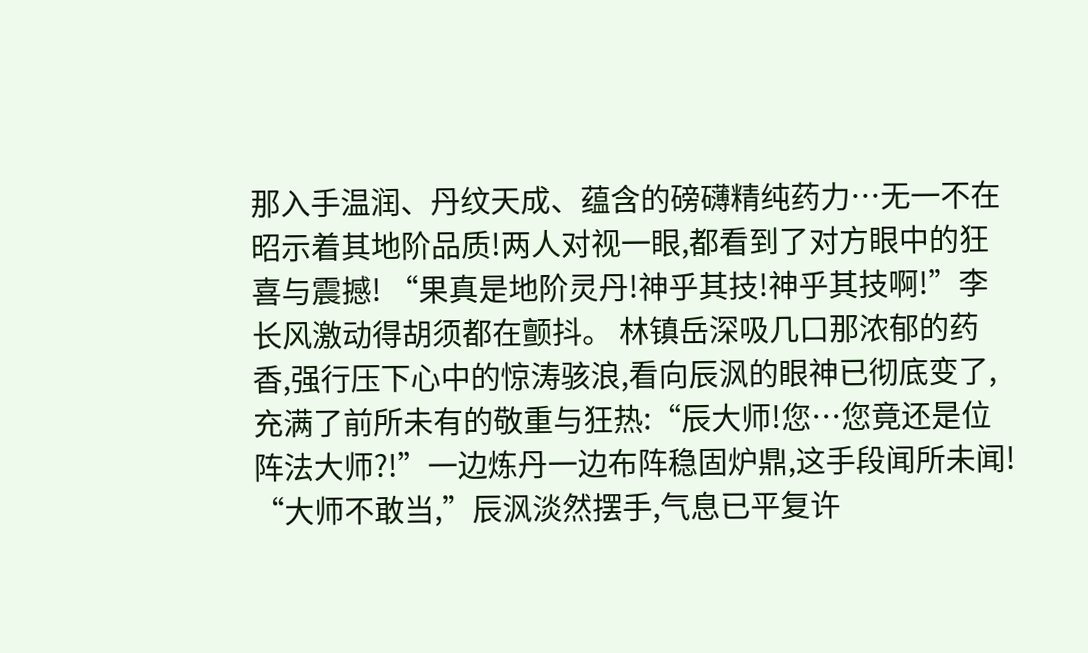那入手温润、丹纹天成、蕴含的磅礴精纯药力…无一不在昭示着其地阶品质!两人对视一眼,都看到了对方眼中的狂喜与震撼! “果真是地阶灵丹!神乎其技!神乎其技啊!”李长风激动得胡须都在颤抖。 林镇岳深吸几口那浓郁的药香,强行压下心中的惊涛骇浪,看向辰沨的眼神已彻底变了,充满了前所未有的敬重与狂热:“辰大师!您…您竟还是位阵法大师?!”一边炼丹一边布阵稳固炉鼎,这手段闻所未闻! “大师不敢当,”辰沨淡然摆手,气息已平复许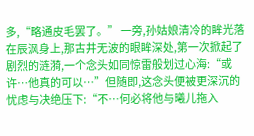多,“略通皮毛罢了。” 一旁,孙姑娘清冷的眸光落在辰沨身上,那古井无波的眼眸深处,第一次掀起了剧烈的涟漪,一个念头如同惊雷般划过心海:“或许…他真的可以…”但随即,这念头便被更深沉的忧虑与决绝压下:“不…何必将他与曦儿拖入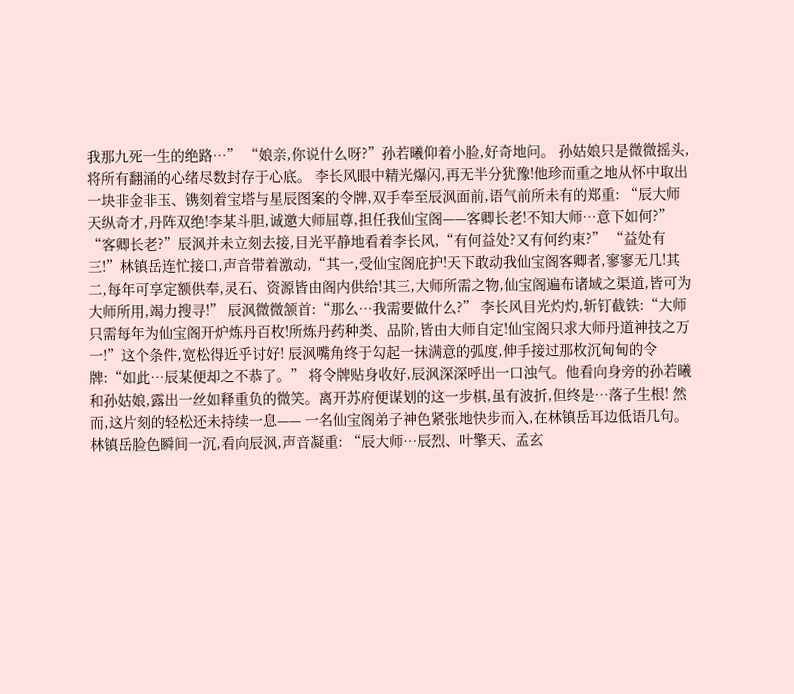我那九死一生的绝路…” “娘亲,你说什么呀?”孙若曦仰着小脸,好奇地问。 孙姑娘只是微微摇头,将所有翻涌的心绪尽数封存于心底。 李长风眼中精光爆闪,再无半分犹豫!他珍而重之地从怀中取出一块非金非玉、镌刻着宝塔与星辰图案的令牌,双手奉至辰沨面前,语气前所未有的郑重: “辰大师天纵奇才,丹阵双绝!李某斗胆,诚邀大师屈尊,担任我仙宝阁——客卿长老!不知大师…意下如何?” “客卿长老?”辰沨并未立刻去接,目光平静地看着李长风,“有何益处?又有何约束?” “益处有三!”林镇岳连忙接口,声音带着激动,“其一,受仙宝阁庇护!天下敢动我仙宝阁客卿者,寥寥无几!其二,每年可享定额供奉,灵石、资源皆由阁内供给!其三,大师所需之物,仙宝阁遍布诸域之渠道,皆可为大师所用,竭力搜寻!” 辰沨微微颔首:“那么…我需要做什么?” 李长风目光灼灼,斩钉截铁:“大师只需每年为仙宝阁开炉炼丹百枚!所炼丹药种类、品阶,皆由大师自定!仙宝阁只求大师丹道神技之万一!”这个条件,宽松得近乎讨好! 辰沨嘴角终于勾起一抹满意的弧度,伸手接过那枚沉甸甸的令牌:“如此…辰某便却之不恭了。” 将令牌贴身收好,辰沨深深呼出一口浊气。他看向身旁的孙若曦和孙姑娘,露出一丝如释重负的微笑。离开苏府便谋划的这一步棋,虽有波折,但终是…落子生根! 然而,这片刻的轻松还未持续一息—— 一名仙宝阁弟子神色紧张地快步而入,在林镇岳耳边低语几句。 林镇岳脸色瞬间一沉,看向辰沨,声音凝重: “辰大师…辰烈、叶擎天、孟玄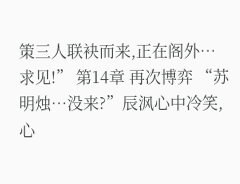策三人联袂而来,正在阁外…求见!” 第14章 再次博弈 “苏明烛…没来?”辰沨心中冷笑,心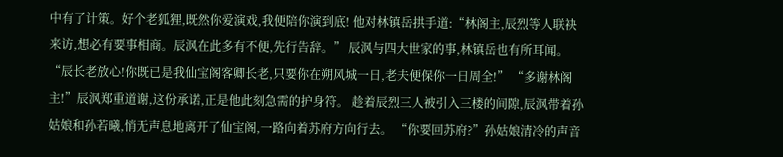中有了计策。好个老狐狸,既然你爱演戏,我便陪你演到底! 他对林镇岳拱手道:“林阁主,辰烈等人联袂来访,想必有要事相商。辰沨在此多有不便,先行告辞。” 辰沨与四大世家的事,林镇岳也有所耳闻。“辰长老放心!你既已是我仙宝阁客卿长老,只要你在朔风城一日,老夫便保你一日周全!” “多谢林阁主!”辰沨郑重道谢,这份承诺,正是他此刻急需的护身符。 趁着辰烈三人被引入三楼的间隙,辰沨带着孙姑娘和孙若曦,悄无声息地离开了仙宝阁,一路向着苏府方向行去。 “你要回苏府?”孙姑娘清冷的声音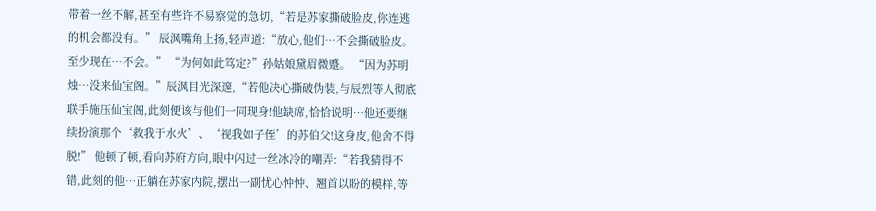带着一丝不解,甚至有些许不易察觉的急切,“若是苏家撕破脸皮,你连逃的机会都没有。” 辰沨嘴角上扬,轻声道:“放心,他们…不会撕破脸皮。至少现在…不会。” “为何如此笃定?”孙姑娘黛眉微蹙。 “因为苏明烛…没来仙宝阁。”辰沨目光深邃,“若他决心撕破伪装,与辰烈等人彻底联手施压仙宝阁,此刻便该与他们一同现身!他缺席,恰恰说明…他还要继续扮演那个‘救我于水火’、‘视我如子侄’的苏伯父!这身皮,他舍不得脱!” 他顿了顿,看向苏府方向,眼中闪过一丝冰冷的嘲弄:“若我猜得不错,此刻的他…正躺在苏家内院,摆出一副忧心忡忡、翘首以盼的模样,等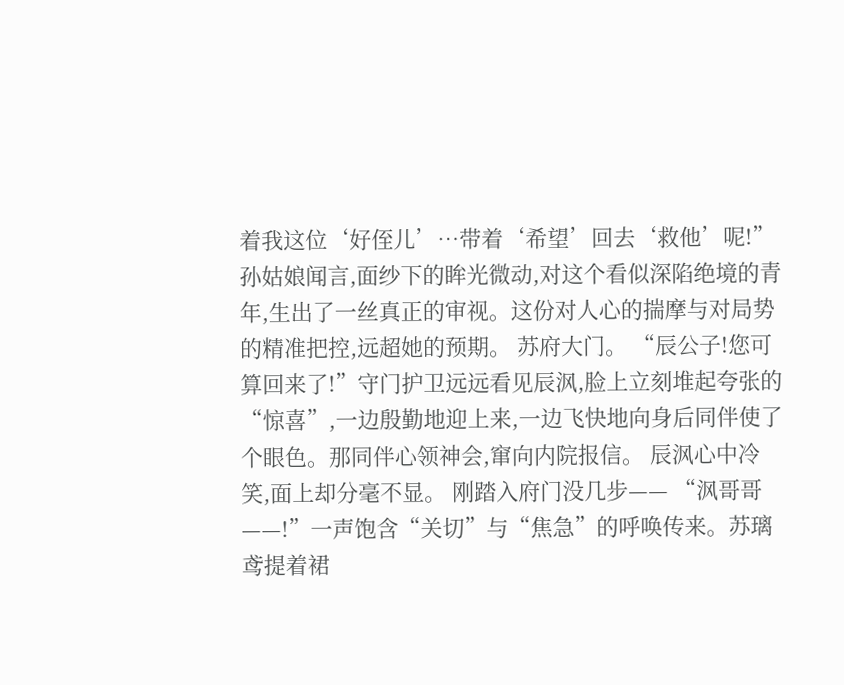着我这位‘好侄儿’…带着‘希望’回去‘救他’呢!” 孙姑娘闻言,面纱下的眸光微动,对这个看似深陷绝境的青年,生出了一丝真正的审视。这份对人心的揣摩与对局势的精准把控,远超她的预期。 苏府大门。 “辰公子!您可算回来了!”守门护卫远远看见辰沨,脸上立刻堆起夸张的“惊喜”,一边殷勤地迎上来,一边飞快地向身后同伴使了个眼色。那同伴心领神会,窜向内院报信。 辰沨心中冷笑,面上却分毫不显。 刚踏入府门没几步—— “沨哥哥——!”一声饱含“关切”与“焦急”的呼唤传来。苏璃鸢提着裙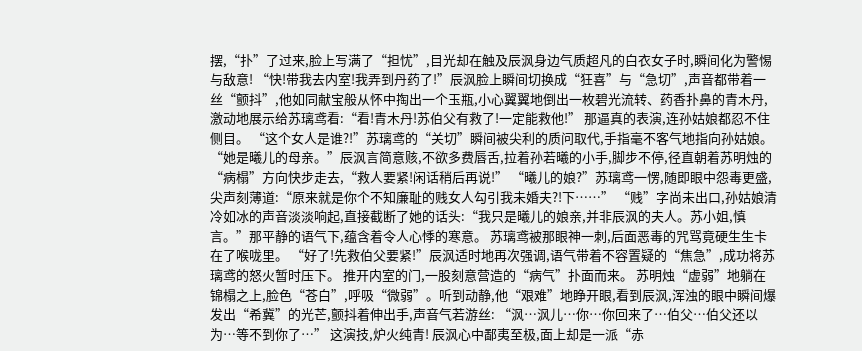摆,“扑”了过来,脸上写满了“担忧”,目光却在触及辰沨身边气质超凡的白衣女子时,瞬间化为警惕与敌意! “快!带我去内室!我弄到丹药了!”辰沨脸上瞬间切换成“狂喜”与“急切”,声音都带着一丝“颤抖”,他如同献宝般从怀中掏出一个玉瓶,小心翼翼地倒出一枚碧光流转、药香扑鼻的青木丹,激动地展示给苏璃鸢看:“看!青木丹!苏伯父有救了!一定能救他!” 那逼真的表演,连孙姑娘都忍不住侧目。 “这个女人是谁?!”苏璃鸢的“关切”瞬间被尖利的质问取代,手指毫不客气地指向孙姑娘。 “她是曦儿的母亲。”辰沨言简意赅,不欲多费唇舌,拉着孙若曦的小手,脚步不停,径直朝着苏明烛的“病榻”方向快步走去,“救人要紧!闲话稍后再说!” “曦儿的娘?”苏璃鸢一愣,随即眼中怨毒更盛,尖声刻薄道:“原来就是你个不知廉耻的贱女人勾引我未婚夫?!下……” “贱”字尚未出口,孙姑娘清冷如冰的声音淡淡响起,直接截断了她的话头:“我只是曦儿的娘亲,并非辰沨的夫人。苏小姐,慎言。”那平静的语气下,蕴含着令人心悸的寒意。 苏璃鸢被那眼神一刺,后面恶毒的咒骂竟硬生生卡在了喉咙里。 “好了!先救伯父要紧!”辰沨适时地再次强调,语气带着不容置疑的“焦急”,成功将苏璃鸢的怒火暂时压下。 推开内室的门,一股刻意营造的“病气”扑面而来。 苏明烛“虚弱”地躺在锦榻之上,脸色“苍白”,呼吸“微弱”。听到动静,他“艰难”地睁开眼,看到辰沨,浑浊的眼中瞬间爆发出“希冀”的光芒,颤抖着伸出手,声音气若游丝: “沨…沨儿…你…你回来了…伯父…伯父还以为…等不到你了…” 这演技,炉火纯青! 辰沨心中鄙夷至极,面上却是一派“赤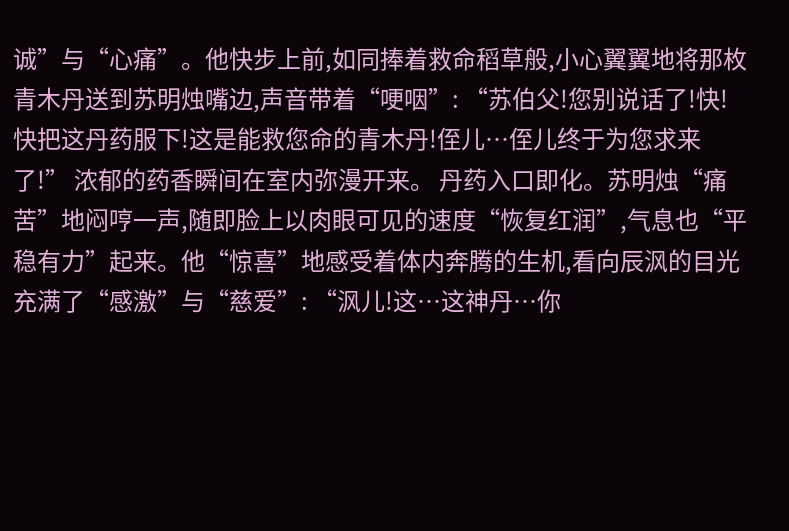诚”与“心痛”。他快步上前,如同捧着救命稻草般,小心翼翼地将那枚青木丹送到苏明烛嘴边,声音带着“哽咽”: “苏伯父!您别说话了!快!快把这丹药服下!这是能救您命的青木丹!侄儿…侄儿终于为您求来了!” 浓郁的药香瞬间在室内弥漫开来。 丹药入口即化。苏明烛“痛苦”地闷哼一声,随即脸上以肉眼可见的速度“恢复红润”,气息也“平稳有力”起来。他“惊喜”地感受着体内奔腾的生机,看向辰沨的目光充满了“感激”与“慈爱”: “沨儿!这…这神丹…你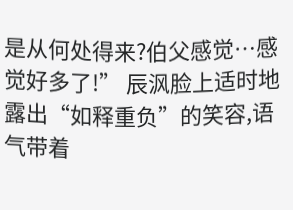是从何处得来?伯父感觉…感觉好多了!” 辰沨脸上适时地露出“如释重负”的笑容,语气带着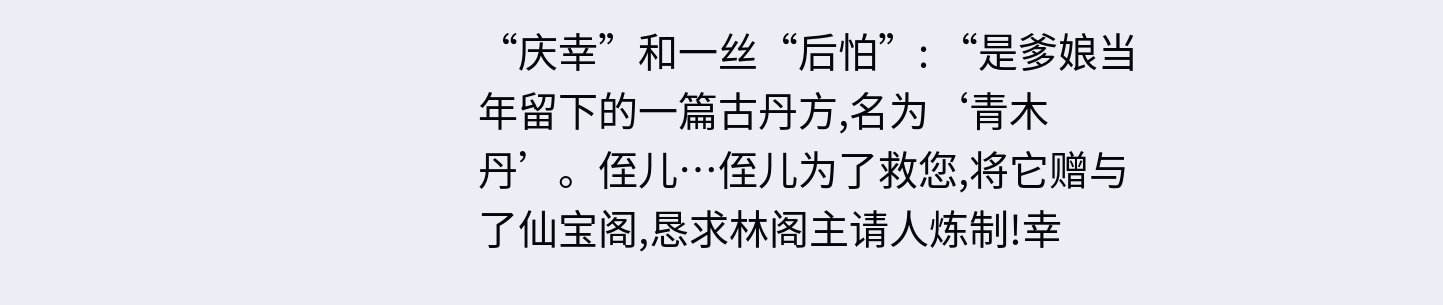“庆幸”和一丝“后怕”: “是爹娘当年留下的一篇古丹方,名为‘青木丹’。侄儿…侄儿为了救您,将它赠与了仙宝阁,恳求林阁主请人炼制!幸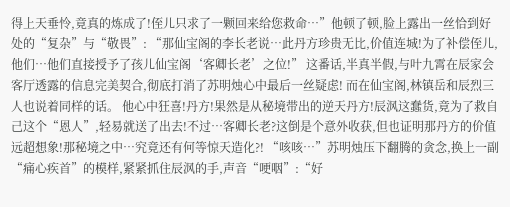得上天垂怜,竟真的炼成了!侄儿只求了一颗回来给您救命…”他顿了顿,脸上露出一丝恰到好处的“复杂”与“敬畏”: “那仙宝阁的李长老说…此丹方珍贵无比,价值连城!为了补偿侄儿,他们…他们直接授予了孩儿仙宝阁‘客卿长老’之位!” 这番话,半真半假,与叶九霄在辰家会客厅透露的信息完美契合,彻底打消了苏明烛心中最后一丝疑虑! 而在仙宝阁,林镇岳和辰烈三人也说着同样的话。 他心中狂喜!丹方!果然是从秘境带出的逆天丹方!辰沨这蠢货,竟为了救自己这个“恩人”,轻易就送了出去!不过…客卿长老?这倒是个意外收获,但也证明那丹方的价值远超想象!那秘境之中…究竟还有何等惊天造化?! “咳咳…”苏明烛压下翻腾的贪念,换上一副“痛心疾首”的模样,紧紧抓住辰沨的手,声音“哽咽”:“好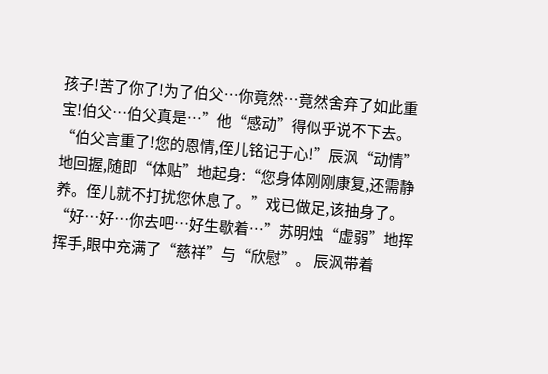孩子!苦了你了!为了伯父…你竟然…竟然舍弃了如此重宝!伯父…伯父真是…”他“感动”得似乎说不下去。 “伯父言重了!您的恩情,侄儿铭记于心!”辰沨“动情”地回握,随即“体贴”地起身:“您身体刚刚康复,还需静养。侄儿就不打扰您休息了。”戏已做足,该抽身了。 “好…好…你去吧…好生歇着…”苏明烛“虚弱”地挥挥手,眼中充满了“慈祥”与“欣慰”。 辰沨带着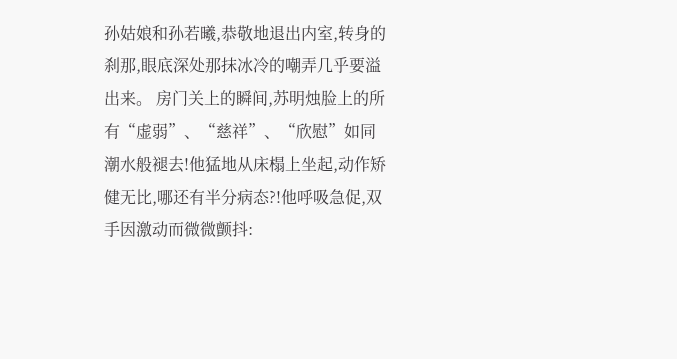孙姑娘和孙若曦,恭敬地退出内室,转身的刹那,眼底深处那抹冰冷的嘲弄几乎要溢出来。 房门关上的瞬间,苏明烛脸上的所有“虚弱”、“慈祥”、“欣慰”如同潮水般褪去!他猛地从床榻上坐起,动作矫健无比,哪还有半分病态?!他呼吸急促,双手因激动而微微颤抖: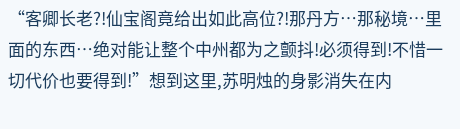“客卿长老?!仙宝阁竟给出如此高位?!那丹方…那秘境…里面的东西…绝对能让整个中州都为之颤抖!必须得到!不惜一切代价也要得到!”想到这里,苏明烛的身影消失在内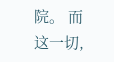院。 而这一切,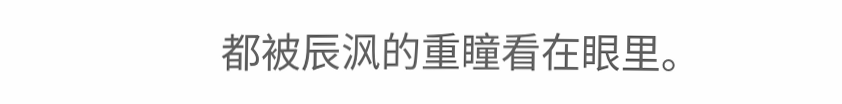都被辰沨的重瞳看在眼里。